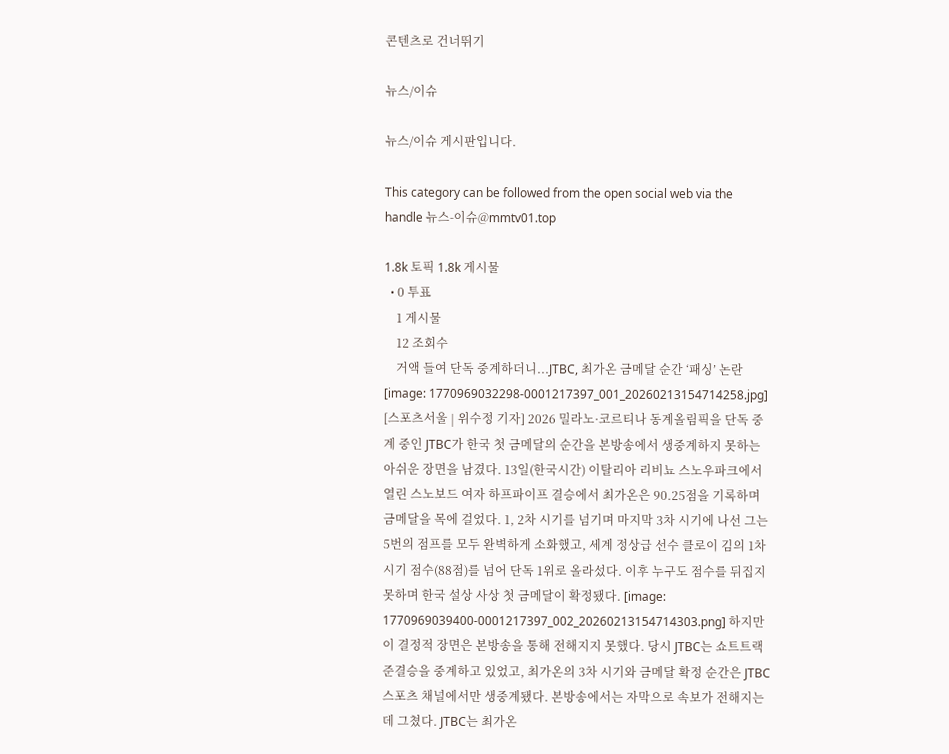콘텐츠로 건너뛰기

뉴스/이슈

뉴스/이슈 게시판입니다.

This category can be followed from the open social web via the handle 뉴스-이슈@mmtv01.top

1.8k 토픽 1.8k 게시물
  • 0 투표
    1 게시물
    12 조회수
    거액 들여 단독 중계하더니...JTBC, 최가온 금메달 순간 ‘패싱’ 논란 [image: 1770969032298-0001217397_001_20260213154714258.jpg] [스포츠서울 | 위수정 기자] 2026 밀라노·코르티나 동계올림픽을 단독 중계 중인 JTBC가 한국 첫 금메달의 순간을 본방송에서 생중계하지 못하는 아쉬운 장면을 남겼다. 13일(한국시간) 이탈리아 리비뇨 스노우파크에서 열린 스노보드 여자 하프파이프 결승에서 최가온은 90.25점을 기록하며 금메달을 목에 걸었다. 1, 2차 시기를 넘기며 마지막 3차 시기에 나선 그는 5번의 점프를 모두 완벽하게 소화했고, 세계 정상급 선수 클로이 김의 1차 시기 점수(88점)를 넘어 단독 1위로 올라섰다. 이후 누구도 점수를 뒤집지 못하며 한국 설상 사상 첫 금메달이 확정됐다. [image: 1770969039400-0001217397_002_20260213154714303.png] 하지만 이 결정적 장면은 본방송을 통해 전해지지 못했다. 당시 JTBC는 쇼트트랙 준결승을 중계하고 있었고, 최가온의 3차 시기와 금메달 확정 순간은 JTBC 스포츠 채널에서만 생중계됐다. 본방송에서는 자막으로 속보가 전해지는 데 그쳤다. JTBC는 최가온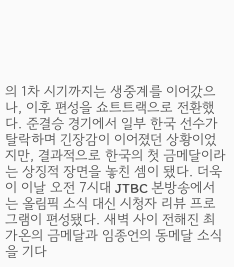의 1차 시기까지는 생중계를 이어갔으나, 이후 편성을 쇼트트랙으로 전환했다. 준결승 경기에서 일부 한국 선수가 탈락하며 긴장감이 이어졌던 상황이었지만, 결과적으로 한국의 첫 금메달이라는 상징적 장면을 놓친 셈이 됐다. 더욱이 이날 오전 7시대 JTBC 본방송에서는 올림픽 소식 대신 시청자 리뷰 프로그램이 편성됐다. 새벽 사이 전해진 최가온의 금메달과 임종언의 동메달 소식을 기다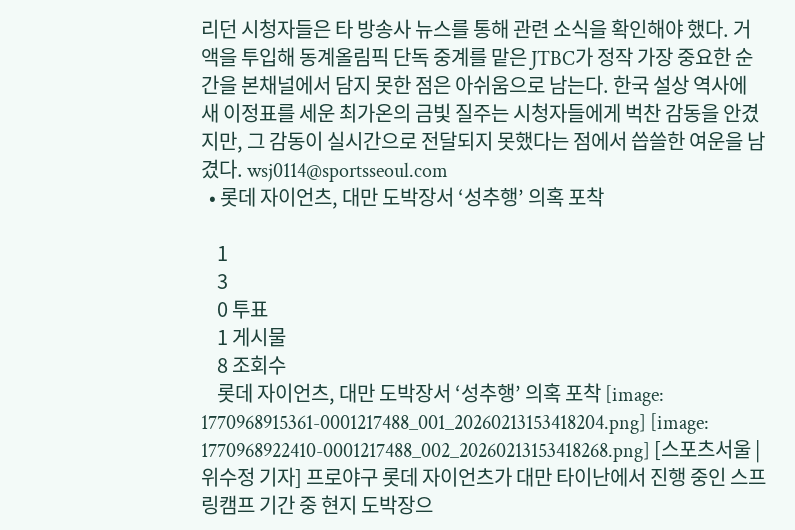리던 시청자들은 타 방송사 뉴스를 통해 관련 소식을 확인해야 했다. 거액을 투입해 동계올림픽 단독 중계를 맡은 JTBC가 정작 가장 중요한 순간을 본채널에서 담지 못한 점은 아쉬움으로 남는다. 한국 설상 역사에 새 이정표를 세운 최가온의 금빛 질주는 시청자들에게 벅찬 감동을 안겼지만, 그 감동이 실시간으로 전달되지 못했다는 점에서 씁쓸한 여운을 남겼다. wsj0114@sportsseoul.com
  • 롯데 자이언츠, 대만 도박장서 ‘성추행’ 의혹 포착

    1
    3
    0 투표
    1 게시물
    8 조회수
    롯데 자이언츠, 대만 도박장서 ‘성추행’ 의혹 포착 [image: 1770968915361-0001217488_001_20260213153418204.png] [image: 1770968922410-0001217488_002_20260213153418268.png] [스포츠서울 | 위수정 기자] 프로야구 롯데 자이언츠가 대만 타이난에서 진행 중인 스프링캠프 기간 중 현지 도박장으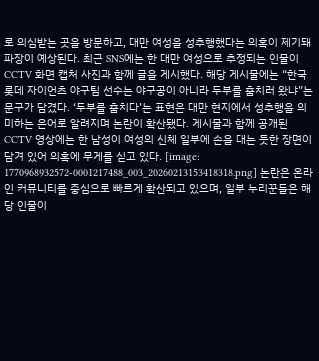로 의심받는 곳을 방문하고, 대만 여성을 성추행했다는 의혹이 제기돼 파장이 예상된다. 최근 SNS에는 한 대만 여성으로 추정되는 인물이 CCTV 화면 캡처 사진과 함께 글을 게시했다. 해당 게시물에는 “한국 롯데 자이언츠 야구팀 선수는 야구공이 아니라 두부를 훔치러 왔냐”는 문구가 담겼다. ‘두부를 훔치다’는 표현은 대만 현지에서 성추행을 의미하는 은어로 알려지며 논란이 확산됐다. 게시물과 함께 공개된 CCTV 영상에는 한 남성이 여성의 신체 일부에 손을 대는 듯한 장면이 담겨 있어 의혹에 무게를 싣고 있다. [image: 1770968932572-0001217488_003_20260213153418318.png] 논란은 온라인 커뮤니티를 중심으로 빠르게 확산되고 있으며, 일부 누리꾼들은 해당 인물이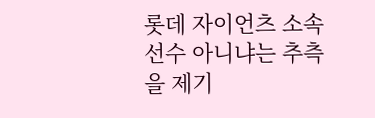롯데 자이언츠 소속 선수 아니냐는 추측을 제기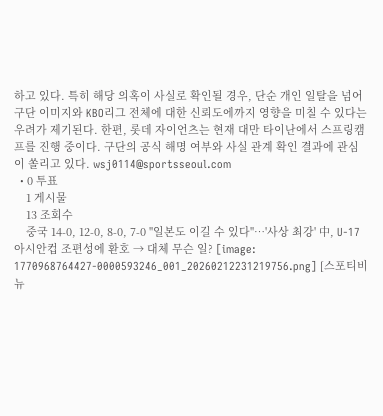하고 있다. 특히 해당 의혹이 사실로 확인될 경우, 단순 개인 일탈을 넘어 구단 이미지와 KBO리그 전체에 대한 신뢰도에까지 영향을 미칠 수 있다는 우려가 제기된다. 한편, 롯데 자이언츠는 현재 대만 타이난에서 스프링캠프를 진행 중이다. 구단의 공식 해명 여부와 사실 관계 확인 결과에 관심이 쏠리고 있다. wsj0114@sportsseoul.com
  • 0 투표
    1 게시물
    13 조회수
    중국 14-0, 12-0, 8-0, 7-0 "일본도 이길 수 있다"…'사상 최강' 中, U-17 아시안컵 조편성에 환호 → 대체 무슨 일? [image: 1770968764427-0000593246_001_20260212231219756.png] [스포티비뉴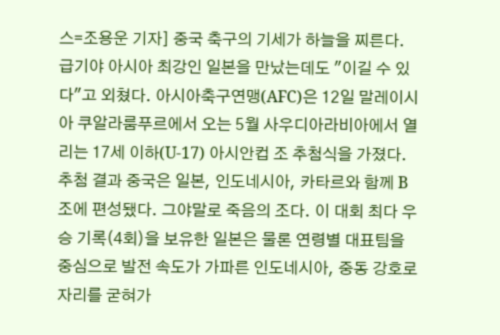스=조용운 기자] 중국 축구의 기세가 하늘을 찌른다. 급기야 아시아 최강인 일본을 만났는데도 "이길 수 있다"고 외쳤다. 아시아축구연맹(AFC)은 12일 말레이시아 쿠알라룸푸르에서 오는 5월 사우디아라비아에서 열리는 17세 이하(U-17) 아시안컵 조 추첨식을 가졌다. 추첨 결과 중국은 일본, 인도네시아, 카타르와 함께 B조에 편성됐다. 그야말로 죽음의 조다. 이 대회 최다 우승 기록(4회)을 보유한 일본은 물론 연령별 대표팀을 중심으로 발전 속도가 가파른 인도네시아, 중동 강호로 자리를 굳혀가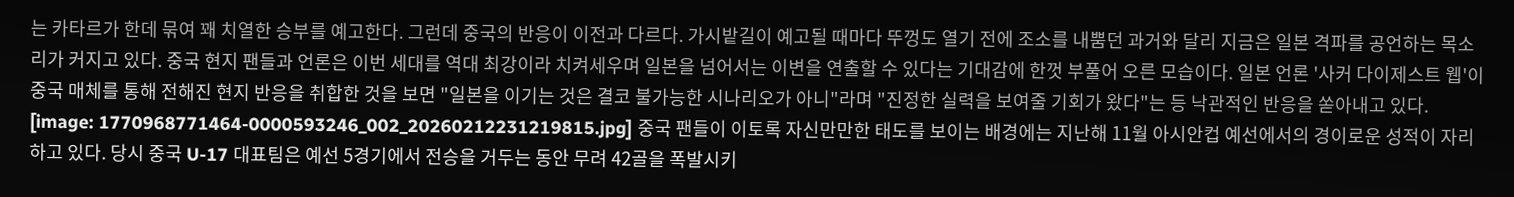는 카타르가 한데 묶여 꽤 치열한 승부를 예고한다. 그런데 중국의 반응이 이전과 다르다. 가시밭길이 예고될 때마다 뚜껑도 열기 전에 조소를 내뿜던 과거와 달리 지금은 일본 격파를 공언하는 목소리가 커지고 있다. 중국 현지 팬들과 언론은 이번 세대를 역대 최강이라 치켜세우며 일본을 넘어서는 이변을 연출할 수 있다는 기대감에 한껏 부풀어 오른 모습이다. 일본 언론 '사커 다이제스트 웹'이 중국 매체를 통해 전해진 현지 반응을 취합한 것을 보면 "일본을 이기는 것은 결코 불가능한 시나리오가 아니"라며 "진정한 실력을 보여줄 기회가 왔다"는 등 낙관적인 반응을 쏟아내고 있다. [image: 1770968771464-0000593246_002_20260212231219815.jpg] 중국 팬들이 이토록 자신만만한 태도를 보이는 배경에는 지난해 11월 아시안컵 예선에서의 경이로운 성적이 자리하고 있다. 당시 중국 U-17 대표팀은 예선 5경기에서 전승을 거두는 동안 무려 42골을 폭발시키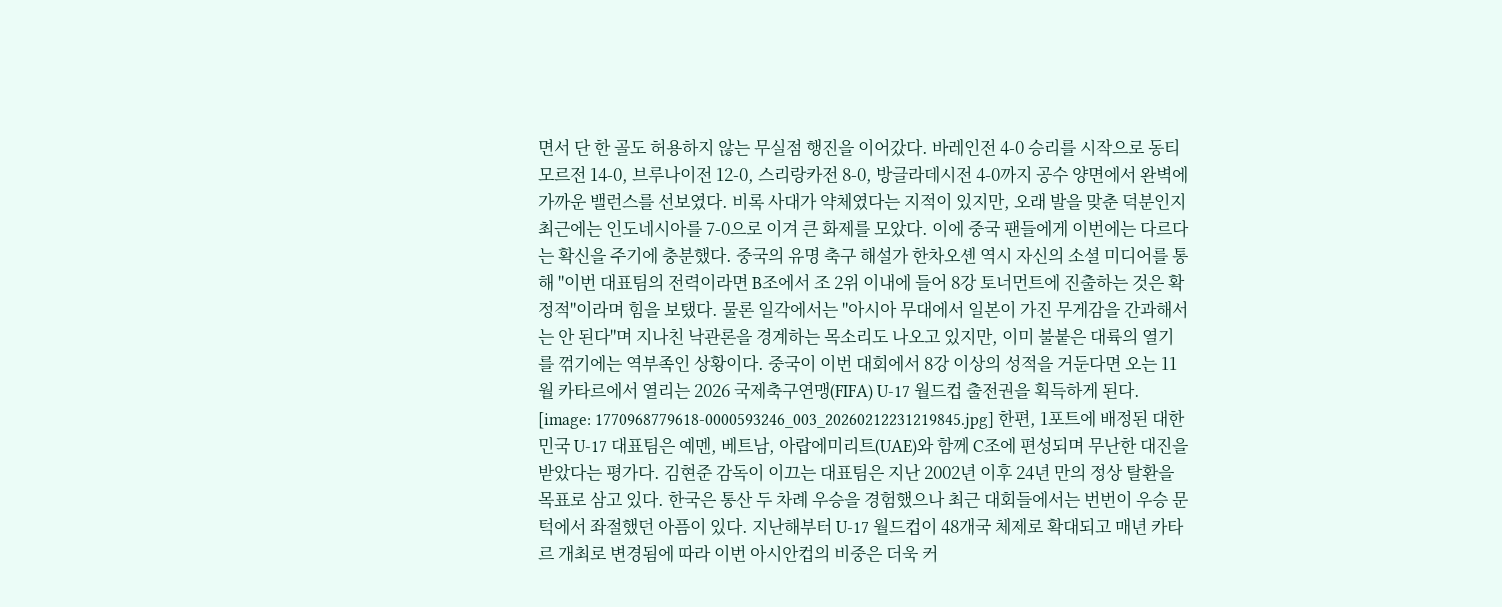면서 단 한 골도 허용하지 않는 무실점 행진을 이어갔다. 바레인전 4-0 승리를 시작으로 동티모르전 14-0, 브루나이전 12-0, 스리랑카전 8-0, 방글라데시전 4-0까지 공수 양면에서 완벽에 가까운 밸런스를 선보였다. 비록 사대가 약체였다는 지적이 있지만, 오래 발을 맞춘 덕분인지 최근에는 인도네시아를 7-0으로 이겨 큰 화제를 모았다. 이에 중국 팬들에게 이번에는 다르다는 확신을 주기에 충분했다. 중국의 유명 축구 해설가 한차오셴 역시 자신의 소셜 미디어를 통해 "이번 대표팀의 전력이라면 B조에서 조 2위 이내에 들어 8강 토너먼트에 진출하는 것은 확정적"이라며 힘을 보탰다. 물론 일각에서는 "아시아 무대에서 일본이 가진 무게감을 간과해서는 안 된다"며 지나친 낙관론을 경계하는 목소리도 나오고 있지만, 이미 불붙은 대륙의 열기를 꺾기에는 역부족인 상황이다. 중국이 이번 대회에서 8강 이상의 성적을 거둔다면 오는 11월 카타르에서 열리는 2026 국제축구연맹(FIFA) U-17 월드컵 출전권을 획득하게 된다. [image: 1770968779618-0000593246_003_20260212231219845.jpg] 한편, 1포트에 배정된 대한민국 U-17 대표팀은 예멘, 베트남, 아랍에미리트(UAE)와 함께 C조에 편성되며 무난한 대진을 받았다는 평가다. 김현준 감독이 이끄는 대표팀은 지난 2002년 이후 24년 만의 정상 탈환을 목표로 삼고 있다. 한국은 통산 두 차례 우승을 경험했으나 최근 대회들에서는 번번이 우승 문턱에서 좌절했던 아픔이 있다. 지난해부터 U-17 월드컵이 48개국 체제로 확대되고 매년 카타르 개최로 변경됨에 따라 이번 아시안컵의 비중은 더욱 커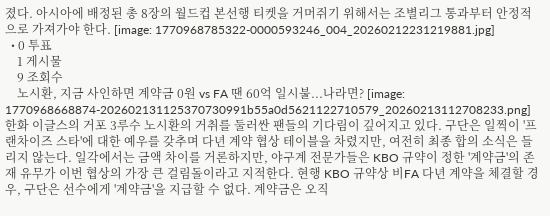졌다. 아시아에 배정된 총 8장의 월드컵 본선행 티켓을 거머쥐기 위해서는 조별리그 통과부터 안정적으로 가져가야 한다. [image: 1770968785322-0000593246_004_20260212231219881.jpg]
  • 0 투표
    1 게시물
    9 조회수
    노시환, 지금 사인하면 계약금 0원 vs FA 땐 60억 일시불...나라면? [image: 1770968668874-202602131125370730991b55a0d5621122710579_20260213112708233.png] 한화 이글스의 거포 3루수 노시환의 거취를 둘러싼 팬들의 기다림이 깊어지고 있다. 구단은 일찍이 '프랜차이즈 스타'에 대한 예우를 갖추며 다년 계약 협상 테이블을 차렸지만, 여전히 최종 합의 소식은 들리지 않는다. 일각에서는 금액 차이를 거론하지만, 야구계 전문가들은 KBO 규약이 정한 '계약금'의 존재 유무가 이번 협상의 가장 큰 걸림돌이라고 지적한다. 현행 KBO 규약상 비FA 다년 계약을 체결할 경우, 구단은 선수에게 '계약금'을 지급할 수 없다. 계약금은 오직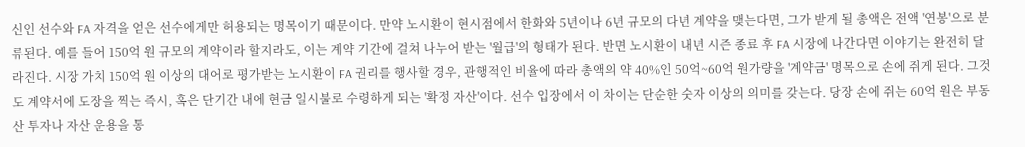신인 선수와 FA 자격을 얻은 선수에게만 허용되는 명목이기 때문이다. 만약 노시환이 현시점에서 한화와 5년이나 6년 규모의 다년 계약을 맺는다면, 그가 받게 될 총액은 전액 '연봉'으로 분류된다. 예를 들어 150억 원 규모의 계약이라 할지라도, 이는 계약 기간에 걸쳐 나누어 받는 '월급'의 형태가 된다. 반면 노시환이 내년 시즌 종료 후 FA 시장에 나간다면 이야기는 완전히 달라진다. 시장 가치 150억 원 이상의 대어로 평가받는 노시환이 FA 권리를 행사할 경우, 관행적인 비율에 따라 총액의 약 40%인 50억~60억 원가량을 '계약금' 명목으로 손에 쥐게 된다. 그것도 계약서에 도장을 찍는 즉시, 혹은 단기간 내에 현금 일시불로 수령하게 되는 '확정 자산'이다. 선수 입장에서 이 차이는 단순한 숫자 이상의 의미를 갖는다. 당장 손에 쥐는 60억 원은 부동산 투자나 자산 운용을 통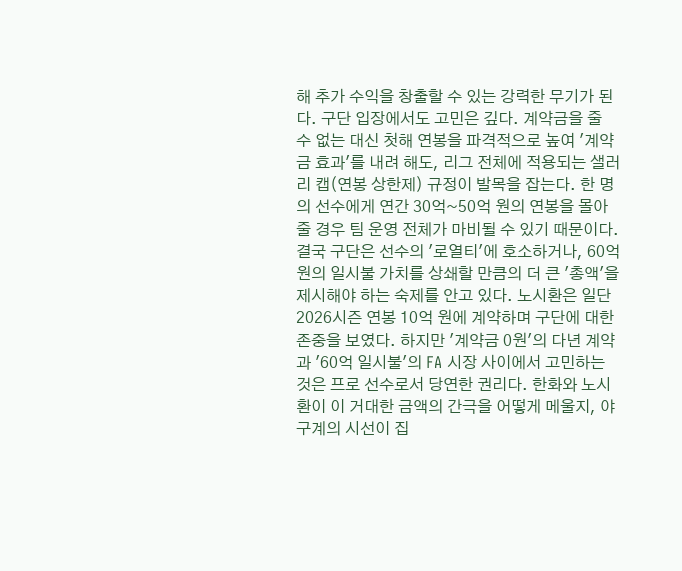해 추가 수익을 창출할 수 있는 강력한 무기가 된다. 구단 입장에서도 고민은 깊다. 계약금을 줄 수 없는 대신 첫해 연봉을 파격적으로 높여 '계약금 효과'를 내려 해도, 리그 전체에 적용되는 샐러리 캡(연봉 상한제) 규정이 발목을 잡는다. 한 명의 선수에게 연간 30억~50억 원의 연봉을 몰아줄 경우 팀 운영 전체가 마비될 수 있기 때문이다. 결국 구단은 선수의 '로열티'에 호소하거나, 60억 원의 일시불 가치를 상쇄할 만큼의 더 큰 '총액'을 제시해야 하는 숙제를 안고 있다. 노시환은 일단 2026시즌 연봉 10억 원에 계약하며 구단에 대한 존중을 보였다. 하지만 '계약금 0원'의 다년 계약과 '60억 일시불'의 FA 시장 사이에서 고민하는 것은 프로 선수로서 당연한 권리다. 한화와 노시환이 이 거대한 금액의 간극을 어떻게 메울지, 야구계의 시선이 집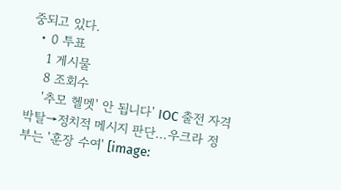중되고 있다.
  • 0 투표
    1 게시물
    8 조회수
    '추모 헬멧' 안 됩니다' IOC 출전 자격 박탈→정치적 메시지 판단...우크라 정부는 '훈장 수여' [image: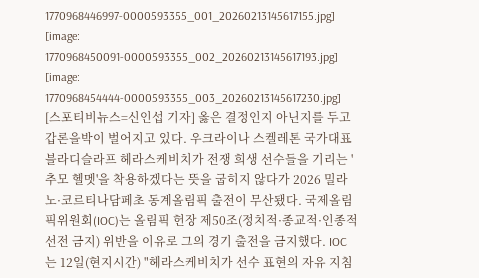1770968446997-0000593355_001_20260213145617155.jpg] [image: 1770968450091-0000593355_002_20260213145617193.jpg] [image: 1770968454444-0000593355_003_20260213145617230.jpg] [스포티비뉴스=신인섭 기자] 옳은 결정인지 아닌지를 두고 갑론을박이 벌어지고 있다. 우크라이나 스켈레톤 국가대표 블라디슬라프 헤라스케비치가 전쟁 희생 선수들을 기리는 '추모 헬멧'을 착용하겠다는 뜻을 굽히지 않다가 2026 밀라노·코르티나담페초 동계올림픽 출전이 무산됐다. 국제올림픽위원회(IOC)는 올림픽 헌장 제50조(정치적·종교적·인종적 선전 금지) 위반을 이유로 그의 경기 출전을 금지했다. IOC는 12일(현지시간) "헤라스케비치가 선수 표현의 자유 지침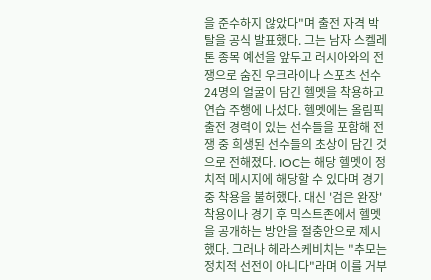을 준수하지 않았다"며 출전 자격 박탈을 공식 발표했다. 그는 남자 스켈레톤 종목 예선을 앞두고 러시아와의 전쟁으로 숨진 우크라이나 스포츠 선수 24명의 얼굴이 담긴 헬멧을 착용하고 연습 주행에 나섰다. 헬멧에는 올림픽 출전 경력이 있는 선수들을 포함해 전쟁 중 희생된 선수들의 초상이 담긴 것으로 전해졌다. IOC는 해당 헬멧이 정치적 메시지에 해당할 수 있다며 경기 중 착용을 불허했다. 대신 '검은 완장' 착용이나 경기 후 믹스트존에서 헬멧을 공개하는 방안을 절충안으로 제시했다. 그러나 헤라스케비치는 "추모는 정치적 선전이 아니다"라며 이를 거부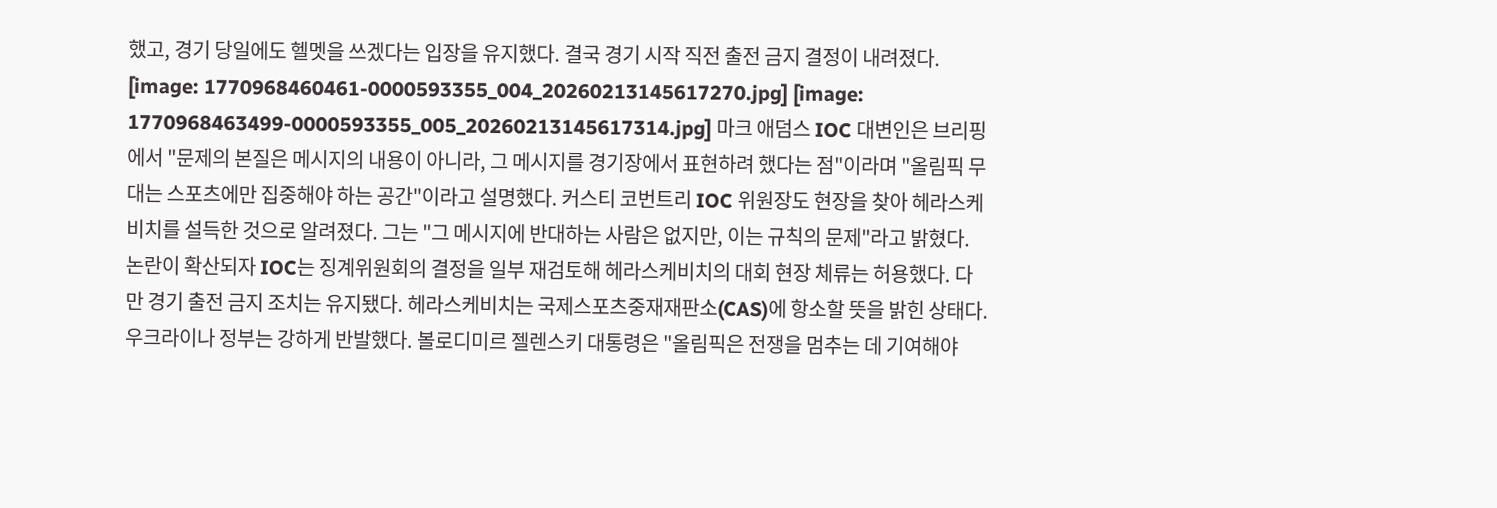했고, 경기 당일에도 헬멧을 쓰겠다는 입장을 유지했다. 결국 경기 시작 직전 출전 금지 결정이 내려졌다. [image: 1770968460461-0000593355_004_20260213145617270.jpg] [image: 1770968463499-0000593355_005_20260213145617314.jpg] 마크 애덤스 IOC 대변인은 브리핑에서 "문제의 본질은 메시지의 내용이 아니라, 그 메시지를 경기장에서 표현하려 했다는 점"이라며 "올림픽 무대는 스포츠에만 집중해야 하는 공간"이라고 설명했다. 커스티 코번트리 IOC 위원장도 현장을 찾아 헤라스케비치를 설득한 것으로 알려졌다. 그는 "그 메시지에 반대하는 사람은 없지만, 이는 규칙의 문제"라고 밝혔다. 논란이 확산되자 IOC는 징계위원회의 결정을 일부 재검토해 헤라스케비치의 대회 현장 체류는 허용했다. 다만 경기 출전 금지 조치는 유지됐다. 헤라스케비치는 국제스포츠중재재판소(CAS)에 항소할 뜻을 밝힌 상태다. 우크라이나 정부는 강하게 반발했다. 볼로디미르 젤렌스키 대통령은 "올림픽은 전쟁을 멈추는 데 기여해야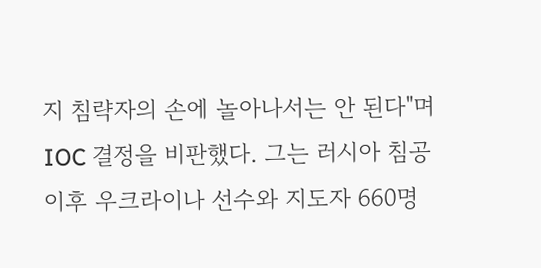지 침략자의 손에 놀아나서는 안 된다"며 IOC 결정을 비판했다. 그는 러시아 침공 이후 우크라이나 선수와 지도자 660명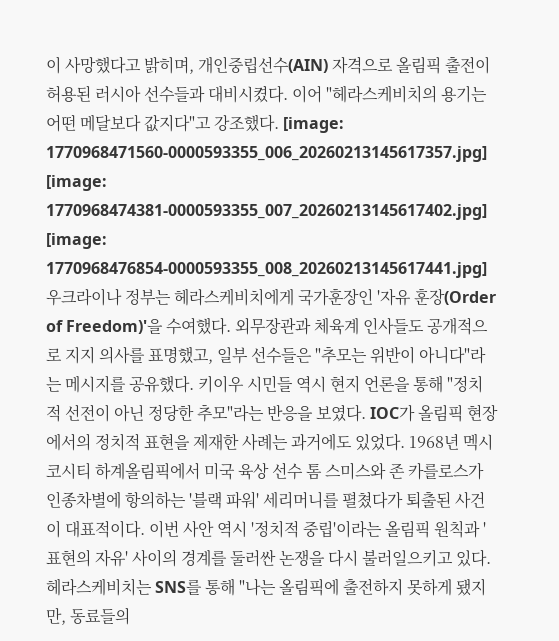이 사망했다고 밝히며, 개인중립선수(AIN) 자격으로 올림픽 출전이 허용된 러시아 선수들과 대비시켰다. 이어 "헤라스케비치의 용기는 어떤 메달보다 값지다"고 강조했다. [image: 1770968471560-0000593355_006_20260213145617357.jpg] [image: 1770968474381-0000593355_007_20260213145617402.jpg] [image: 1770968476854-0000593355_008_20260213145617441.jpg] 우크라이나 정부는 헤라스케비치에게 국가훈장인 '자유 훈장(Order of Freedom)'을 수여했다. 외무장관과 체육계 인사들도 공개적으로 지지 의사를 표명했고, 일부 선수들은 "추모는 위반이 아니다"라는 메시지를 공유했다. 키이우 시민들 역시 현지 언론을 통해 "정치적 선전이 아닌 정당한 추모"라는 반응을 보였다. IOC가 올림픽 현장에서의 정치적 표현을 제재한 사례는 과거에도 있었다. 1968년 멕시코시티 하계올림픽에서 미국 육상 선수 톰 스미스와 존 카를로스가 인종차별에 항의하는 '블랙 파워' 세리머니를 펼쳤다가 퇴출된 사건이 대표적이다. 이번 사안 역시 '정치적 중립'이라는 올림픽 원칙과 '표현의 자유' 사이의 경계를 둘러싼 논쟁을 다시 불러일으키고 있다. 헤라스케비치는 SNS를 통해 "나는 올림픽에 출전하지 못하게 됐지만, 동료들의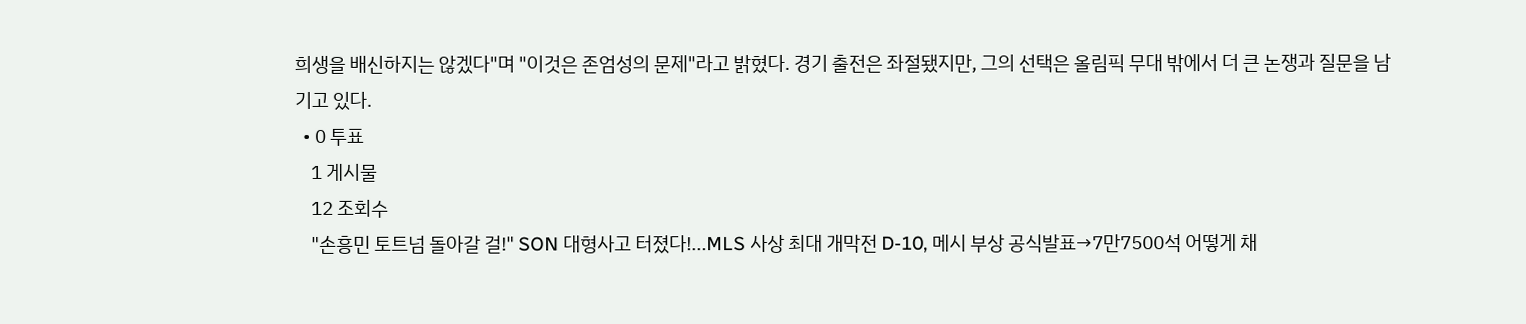희생을 배신하지는 않겠다"며 "이것은 존엄성의 문제"라고 밝혔다. 경기 출전은 좌절됐지만, 그의 선택은 올림픽 무대 밖에서 더 큰 논쟁과 질문을 남기고 있다.
  • 0 투표
    1 게시물
    12 조회수
    "손흥민 토트넘 돌아갈 걸!" SON 대형사고 터졌다!…MLS 사상 최대 개막전 D-10, 메시 부상 공식발표→7만7500석 어떻게 채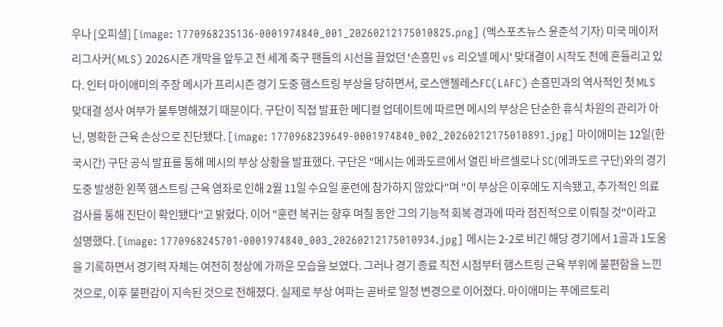우나 [오피셜] [image: 1770968235136-0001974840_001_20260212175010825.png] (엑스포츠뉴스 윤준석 기자) 미국 메이저리그사커(MLS) 2026시즌 개막을 앞두고 전 세계 축구 팬들의 시선을 끌었던 '손흥민 vs 리오넬 메시' 맞대결이 시작도 전에 흔들리고 있다. 인터 마이애미의 주장 메시가 프리시즌 경기 도중 햄스트링 부상을 당하면서, 로스앤젤레스FC(LAFC) 손흥민과의 역사적인 첫 MLS 맞대결 성사 여부가 불투명해졌기 때문이다. 구단이 직접 발표한 메디컬 업데이트에 따르면 메시의 부상은 단순한 휴식 차원의 관리가 아닌, 명확한 근육 손상으로 진단됐다. [image: 1770968239649-0001974840_002_20260212175010891.jpg] 마이애미는 12일(한국시간) 구단 공식 발표를 통해 메시의 부상 상황을 발표했다. 구단은 "메시는 에콰도르에서 열린 바르셀로나 SC(에콰도르 구단)와의 경기 도중 발생한 왼쪽 햄스트링 근육 염좌로 인해 2월 11일 수요일 훈련에 참가하지 않았다"며 "이 부상은 이후에도 지속됐고, 추가적인 의료 검사를 통해 진단이 확인됐다"고 밝혔다. 이어 "훈련 복귀는 향후 며칠 동안 그의 기능적 회복 경과에 따라 점진적으로 이뤄질 것"이라고 설명했다. [image: 1770968245701-0001974840_003_20260212175010934.jpg] 메시는 2-2로 비긴 해당 경기에서 1골과 1도움을 기록하면서 경기력 자체는 여전히 정상에 가까운 모습을 보였다. 그러나 경기 종료 직전 시점부터 햄스트링 근육 부위에 불편함을 느낀 것으로, 이후 불편감이 지속된 것으로 전해졌다. 실제로 부상 여파는 곧바로 일정 변경으로 이어졌다. 마이애미는 푸에르토리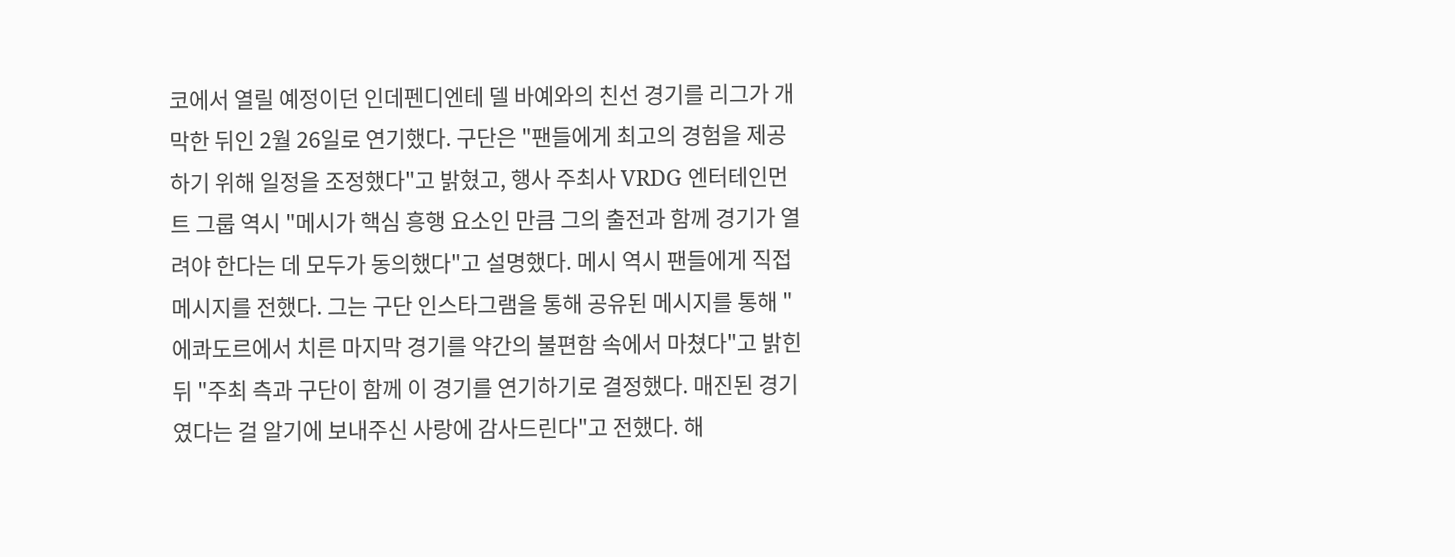코에서 열릴 예정이던 인데펜디엔테 델 바예와의 친선 경기를 리그가 개막한 뒤인 2월 26일로 연기했다. 구단은 "팬들에게 최고의 경험을 제공하기 위해 일정을 조정했다"고 밝혔고, 행사 주최사 VRDG 엔터테인먼트 그룹 역시 "메시가 핵심 흥행 요소인 만큼 그의 출전과 함께 경기가 열려야 한다는 데 모두가 동의했다"고 설명했다. 메시 역시 팬들에게 직접 메시지를 전했다. 그는 구단 인스타그램을 통해 공유된 메시지를 통해 "에콰도르에서 치른 마지막 경기를 약간의 불편함 속에서 마쳤다"고 밝힌 뒤 "주최 측과 구단이 함께 이 경기를 연기하기로 결정했다. 매진된 경기였다는 걸 알기에 보내주신 사랑에 감사드린다"고 전했다. 해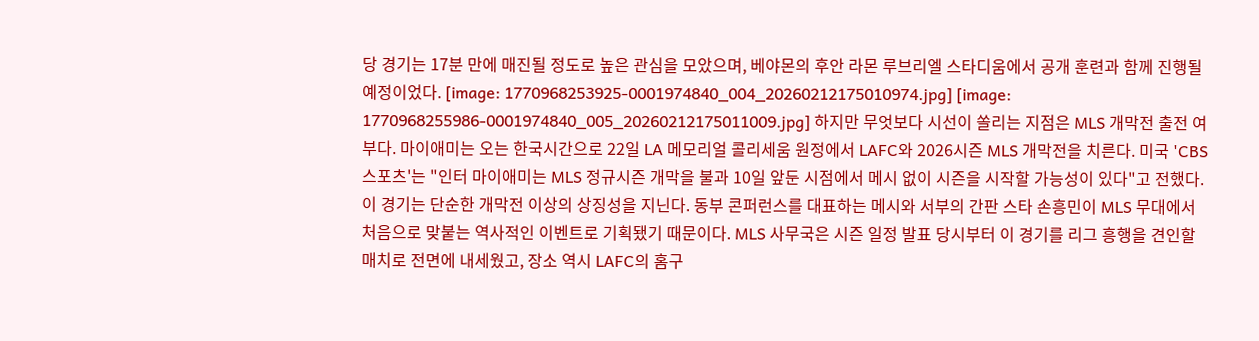당 경기는 17분 만에 매진될 정도로 높은 관심을 모았으며, 베야몬의 후안 라몬 루브리엘 스타디움에서 공개 훈련과 함께 진행될 예정이었다. [image: 1770968253925-0001974840_004_20260212175010974.jpg] [image: 1770968255986-0001974840_005_20260212175011009.jpg] 하지만 무엇보다 시선이 쏠리는 지점은 MLS 개막전 출전 여부다. 마이애미는 오는 한국시간으로 22일 LA 메모리얼 콜리세움 원정에서 LAFC와 2026시즌 MLS 개막전을 치른다. 미국 'CBS 스포츠'는 "인터 마이애미는 MLS 정규시즌 개막을 불과 10일 앞둔 시점에서 메시 없이 시즌을 시작할 가능성이 있다"고 전했다. 이 경기는 단순한 개막전 이상의 상징성을 지닌다. 동부 콘퍼런스를 대표하는 메시와 서부의 간판 스타 손흥민이 MLS 무대에서 처음으로 맞붙는 역사적인 이벤트로 기획됐기 때문이다. MLS 사무국은 시즌 일정 발표 당시부터 이 경기를 리그 흥행을 견인할 매치로 전면에 내세웠고, 장소 역시 LAFC의 홈구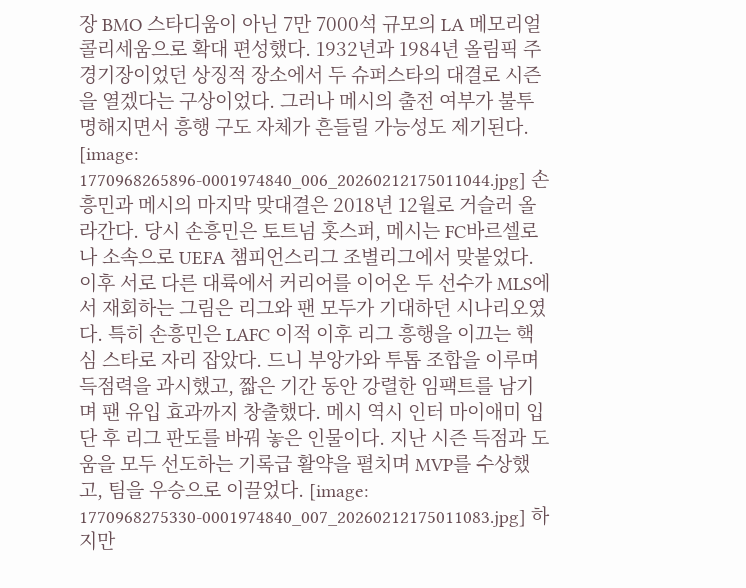장 BMO 스타디움이 아닌 7만 7000석 규모의 LA 메모리얼 콜리세움으로 확대 편성했다. 1932년과 1984년 올림픽 주경기장이었던 상징적 장소에서 두 슈퍼스타의 대결로 시즌을 열겠다는 구상이었다. 그러나 메시의 출전 여부가 불투명해지면서 흥행 구도 자체가 흔들릴 가능성도 제기된다. [image: 1770968265896-0001974840_006_20260212175011044.jpg] 손흥민과 메시의 마지막 맞대결은 2018년 12월로 거슬러 올라간다. 당시 손흥민은 토트넘 홋스퍼, 메시는 FC바르셀로나 소속으로 UEFA 챔피언스리그 조별리그에서 맞붙었다. 이후 서로 다른 대륙에서 커리어를 이어온 두 선수가 MLS에서 재회하는 그림은 리그와 팬 모두가 기대하던 시나리오였다. 특히 손흥민은 LAFC 이적 이후 리그 흥행을 이끄는 핵심 스타로 자리 잡았다. 드니 부앙가와 투톱 조합을 이루며 득점력을 과시했고, 짧은 기간 동안 강렬한 임팩트를 남기며 팬 유입 효과까지 창출했다. 메시 역시 인터 마이애미 입단 후 리그 판도를 바꿔 놓은 인물이다. 지난 시즌 득점과 도움을 모두 선도하는 기록급 활약을 펼치며 MVP를 수상했고, 팀을 우승으로 이끌었다. [image: 1770968275330-0001974840_007_20260212175011083.jpg] 하지만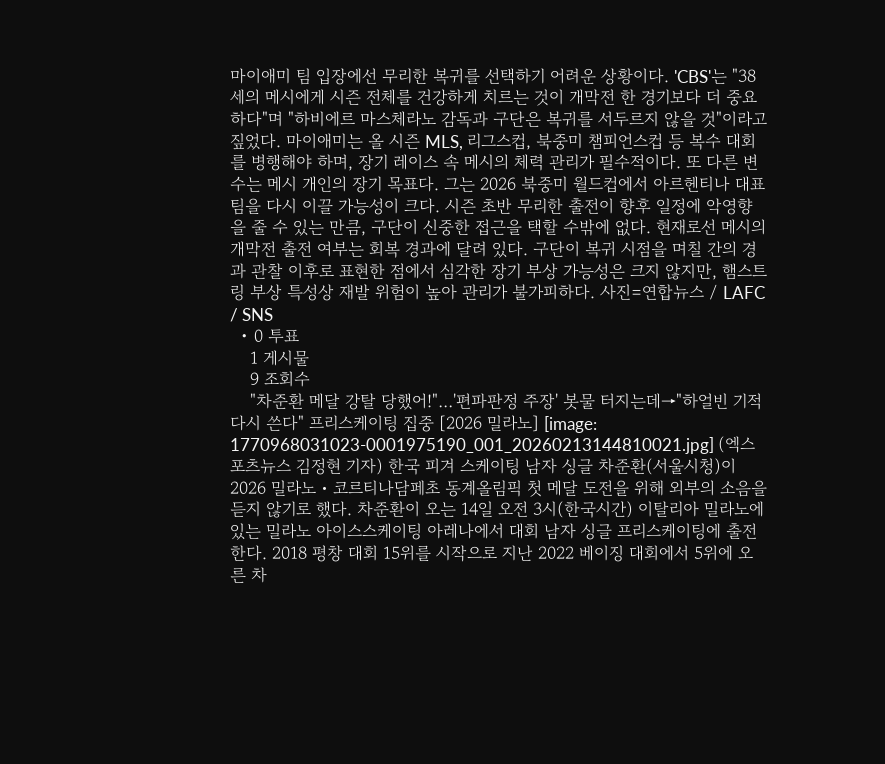마이애미 팀 입장에선 무리한 복귀를 선택하기 어려운 상황이다. 'CBS'는 "38세의 메시에게 시즌 전체를 건강하게 치르는 것이 개막전 한 경기보다 더 중요하다"며 "하비에르 마스체라노 감독과 구단은 복귀를 서두르지 않을 것"이라고 짚었다. 마이애미는 올 시즌 MLS, 리그스컵, 북중미 챔피언스컵 등 복수 대회를 병행해야 하며, 장기 레이스 속 메시의 체력 관리가 필수적이다. 또 다른 변수는 메시 개인의 장기 목표다. 그는 2026 북중미 월드컵에서 아르헨티나 대표팀을 다시 이끌 가능성이 크다. 시즌 초반 무리한 출전이 향후 일정에 악영향을 줄 수 있는 만큼, 구단이 신중한 접근을 택할 수밖에 없다. 현재로선 메시의 개막전 출전 여부는 회복 경과에 달려 있다. 구단이 복귀 시점을 며칠 간의 경과 관찰 이후로 표현한 점에서 심각한 장기 부상 가능성은 크지 않지만, 햄스트링 부상 특성상 재발 위험이 높아 관리가 불가피하다. 사진=연합뉴스 / LAFC / SNS
  • 0 투표
    1 게시물
    9 조회수
    "차준환 메달 강탈 당했어!"…'편파판정 주장' 봇물 터지는데→"하얼빈 기적 다시 쓴다" 프리스케이팅 집중 [2026 밀라노] [image: 1770968031023-0001975190_001_20260213144810021.jpg] (엑스포츠뉴스 김정현 기자) 한국 피겨 스케이팅 남자 싱글 차준환(서울시청)이 2026 밀라노・코르티나담페초 동계올림픽 첫 메달 도전을 위해 외부의 소음을 듣지 않기로 했다. 차준환이 오는 14일 오전 3시(한국시간) 이탈리아 밀라노에 있는 밀라노 아이스스케이팅 아레나에서 대회 남자 싱글 프리스케이팅에 출전한다. 2018 평창 대회 15위를 시작으로 지난 2022 베이징 대회에서 5위에 오른 차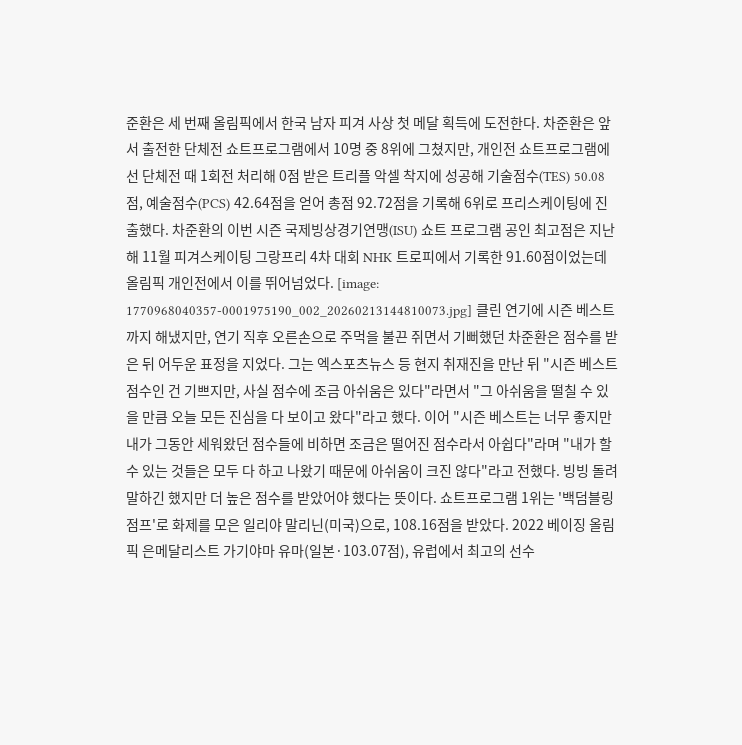준환은 세 번째 올림픽에서 한국 남자 피겨 사상 첫 메달 획득에 도전한다. 차준환은 앞서 출전한 단체전 쇼트프로그램에서 10명 중 8위에 그쳤지만, 개인전 쇼트프로그램에선 단체전 때 1회전 처리해 0점 받은 트리플 악셀 착지에 성공해 기술점수(TES) 50.08점, 예술점수(PCS) 42.64점을 얻어 총점 92.72점을 기록해 6위로 프리스케이팅에 진출했다. 차준환의 이번 시즌 국제빙상경기연맹(ISU) 쇼트 프로그램 공인 최고점은 지난해 11월 피겨스케이팅 그랑프리 4차 대회 NHK 트로피에서 기록한 91.60점이었는데 올림픽 개인전에서 이를 뛰어넘었다. [image: 1770968040357-0001975190_002_20260213144810073.jpg] 클린 연기에 시즌 베스트까지 해냈지만, 연기 직후 오른손으로 주먹을 불끈 쥐면서 기뻐했던 차준환은 점수를 받은 뒤 어두운 표정을 지었다. 그는 엑스포츠뉴스 등 현지 취재진을 만난 뒤 "시즌 베스트 점수인 건 기쁘지만, 사실 점수에 조금 아쉬움은 있다"라면서 "그 아쉬움을 떨칠 수 있을 만큼 오늘 모든 진심을 다 보이고 왔다"라고 했다. 이어 "시즌 베스트는 너무 좋지만 내가 그동안 세워왔던 점수들에 비하면 조금은 떨어진 점수라서 아쉽다"라며 "내가 할 수 있는 것들은 모두 다 하고 나왔기 때문에 아쉬움이 크진 않다"라고 전했다. 빙빙 돌려 말하긴 했지만 더 높은 점수를 받았어야 했다는 뜻이다. 쇼트프로그램 1위는 '백덤블링 점프'로 화제를 모은 일리야 말리닌(미국)으로, 108.16점을 받았다. 2022 베이징 올림픽 은메달리스트 가기야마 유마(일본·103.07점), 유럽에서 최고의 선수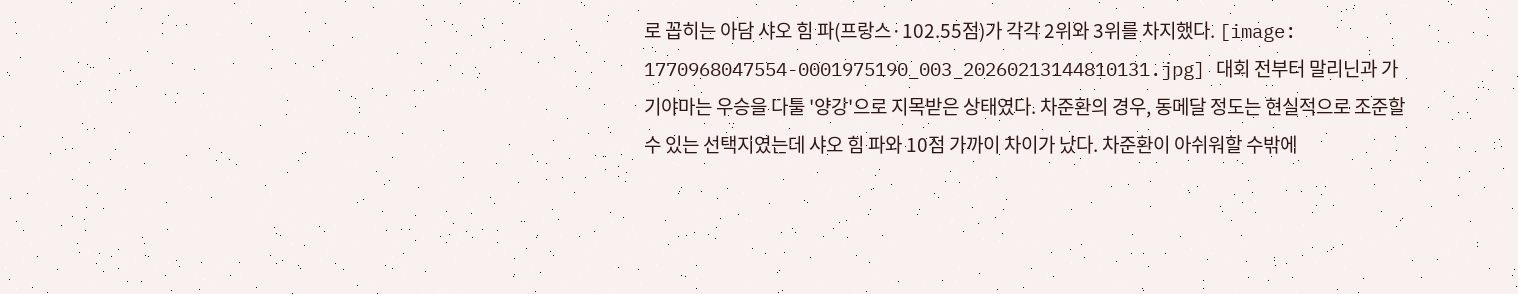로 꼽히는 아담 샤오 힘 파(프랑스·102.55점)가 각각 2위와 3위를 차지했다. [image: 1770968047554-0001975190_003_20260213144810131.jpg] 대회 전부터 말리닌과 가기야마는 우승을 다툴 '양강'으로 지목받은 상태였다. 차준환의 경우, 동메달 정도는 현실적으로 조준할 수 있는 선택지였는데 샤오 힘 파와 10점 가까이 차이가 났다. 차준환이 아쉬워할 수밖에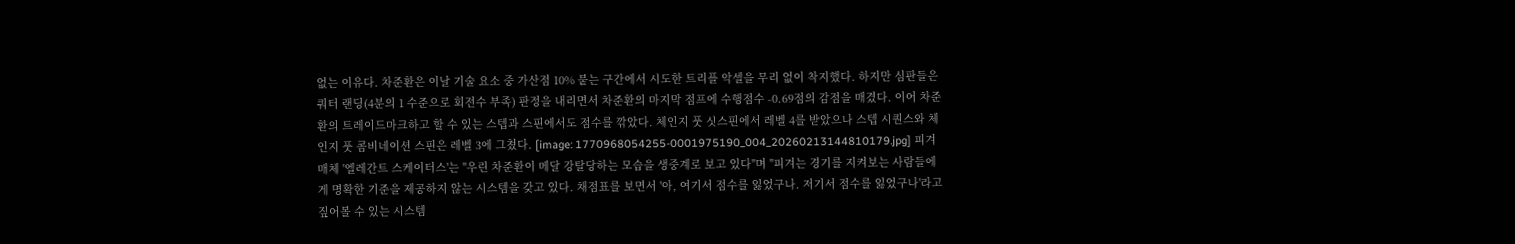없는 이유다. 차준환은 이날 기술 요소 중 가산점 10% 붙는 구간에서 시도한 트리플 악셀을 무리 없이 착지했다. 하지만 심판들은 쿼터 랜딩(4분의 1 수준으로 회전수 부족) 판정을 내리면서 차준환의 마지막 점프에 수행점수 -0.69점의 감점을 매겼다. 이어 차준환의 트레이드마크하고 할 수 있는 스텝과 스핀에서도 점수를 깎았다. 체인지 풋 싯스핀에서 레벨 4를 받았으나 스텝 시퀀스와 체인지 풋 콤비네이션 스핀은 레벨 3에 그쳤다. [image: 1770968054255-0001975190_004_20260213144810179.jpg] 피겨 매체 '엘레간트 스케이터스'는 "우린 차준환이 메달 강탈당하는 모습을 생중계로 보고 있다"며 "피겨는 경기를 지켜보는 사람들에게 명확한 기준을 제공하지 않는 시스템을 갖고 있다. 채점표를 보면서 '아, 여기서 점수를 잃었구나. 저기서 점수를 잃었구나'라고 짚어볼 수 있는 시스템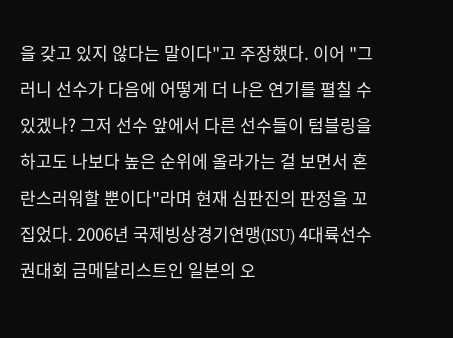을 갖고 있지 않다는 말이다"고 주장했다. 이어 "그러니 선수가 다음에 어떻게 더 나은 연기를 펼칠 수 있겠나? 그저 선수 앞에서 다른 선수들이 텀블링을 하고도 나보다 높은 순위에 올라가는 걸 보면서 혼란스러워할 뿐이다"라며 현재 심판진의 판정을 꼬집었다. 2006년 국제빙상경기연맹(ISU) 4대륙선수권대회 금메달리스트인 일본의 오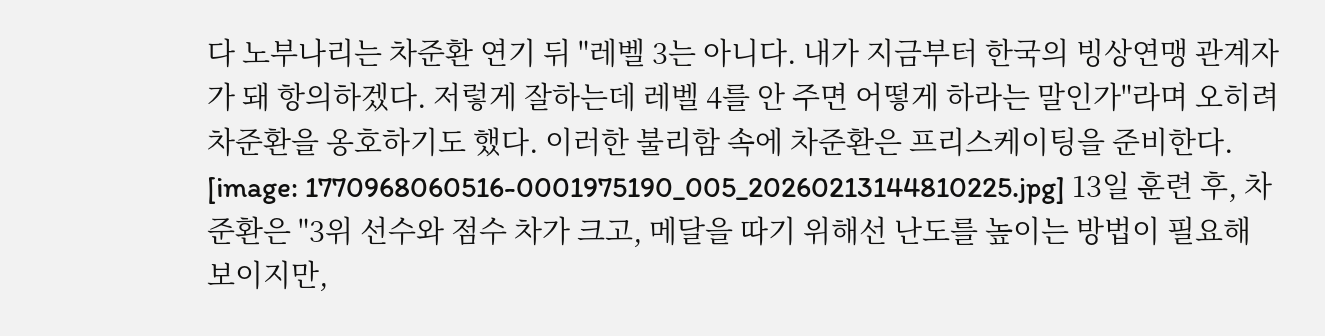다 노부나리는 차준환 연기 뒤 "레벨 3는 아니다. 내가 지금부터 한국의 빙상연맹 관계자가 돼 항의하겠다. 저렇게 잘하는데 레벨 4를 안 주면 어떻게 하라는 말인가"라며 오히려 차준환을 옹호하기도 했다. 이러한 불리함 속에 차준환은 프리스케이팅을 준비한다. [image: 1770968060516-0001975190_005_20260213144810225.jpg] 13일 훈련 후, 차준환은 "3위 선수와 점수 차가 크고, 메달을 따기 위해선 난도를 높이는 방법이 필요해 보이지만,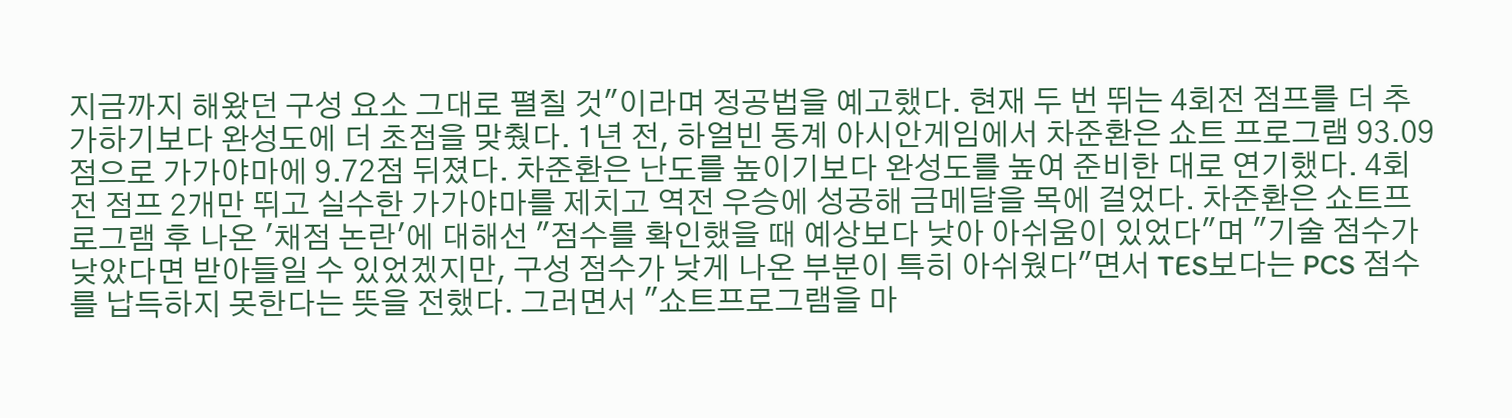지금까지 해왔던 구성 요소 그대로 펼칠 것"이라며 정공법을 예고했다. 현재 두 번 뛰는 4회전 점프를 더 추가하기보다 완성도에 더 초점을 맞췄다. 1년 전, 하얼빈 동계 아시안게임에서 차준환은 쇼트 프로그램 93.09점으로 가가야마에 9.72점 뒤졌다. 차준환은 난도를 높이기보다 완성도를 높여 준비한 대로 연기했다. 4회전 점프 2개만 뛰고 실수한 가가야마를 제치고 역전 우승에 성공해 금메달을 목에 걸었다. 차준환은 쇼트프로그램 후 나온 '채점 논란'에 대해선 "점수를 확인했을 때 예상보다 낮아 아쉬움이 있었다"며 "기술 점수가 낮았다면 받아들일 수 있었겠지만, 구성 점수가 낮게 나온 부분이 특히 아쉬웠다"면서 TES보다는 PCS 점수를 납득하지 못한다는 뜻을 전했다. 그러면서 "쇼트프로그램을 마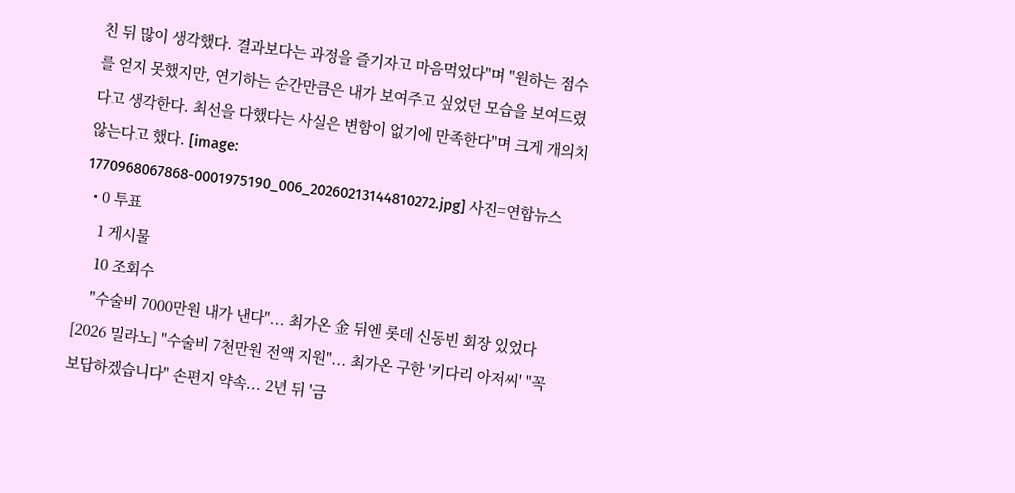친 뒤 많이 생각했다. 결과보다는 과정을 즐기자고 마음먹었다"며 "원하는 점수를 얻지 못했지만, 연기하는 순간만큼은 내가 보여주고 싶었던 모습을 보여드렸다고 생각한다. 최선을 다했다는 사실은 변함이 없기에 만족한다"며 크게 개의치 않는다고 했다. [image: 1770968067868-0001975190_006_20260213144810272.jpg] 사진=연합뉴스
  • 0 투표
    1 게시물
    10 조회수
    "수술비 7000만원 내가 낸다"... 최가온 金 뒤엔 롯데 신동빈 회장 있었다 [2026 밀라노] "수술비 7천만원 전액 지원"... 최가온 구한 '키다리 아저씨' "꼭 보답하겠습니다" 손편지 약속... 2년 뒤 '금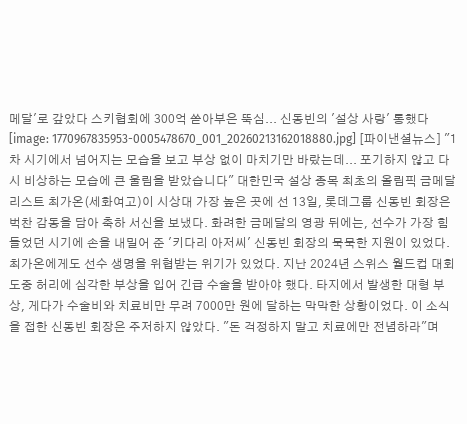메달'로 갚았다 스키협회에 300억 쏟아부은 뚝심... 신동빈의 '설상 사랑' 통했다 [image: 1770967835953-0005478670_001_20260213162018880.jpg] [파이낸셜뉴스] "1차 시기에서 넘어지는 모습을 보고 부상 없이 마치기만 바랐는데... 포기하지 않고 다시 비상하는 모습에 큰 울림을 받았습니다" 대한민국 설상 종목 최초의 올림픽 금메달리스트 최가온(세화여고)이 시상대 가장 높은 곳에 선 13일, 롯데그룹 신동빈 회장은 벅찬 감동을 담아 축하 서신을 보냈다. 화려한 금메달의 영광 뒤에는, 선수가 가장 힘들었던 시기에 손을 내밀어 준 '키다리 아저씨' 신동빈 회장의 묵묵한 지원이 있었다. 최가온에게도 선수 생명을 위협받는 위기가 있었다. 지난 2024년 스위스 월드컵 대회 도중 허리에 심각한 부상을 입어 긴급 수술을 받아야 했다. 타지에서 발생한 대형 부상, 게다가 수술비와 치료비만 무려 7000만 원에 달하는 막막한 상황이었다. 이 소식을 접한 신동빈 회장은 주저하지 않았다. "돈 걱정하지 말고 치료에만 전념하라"며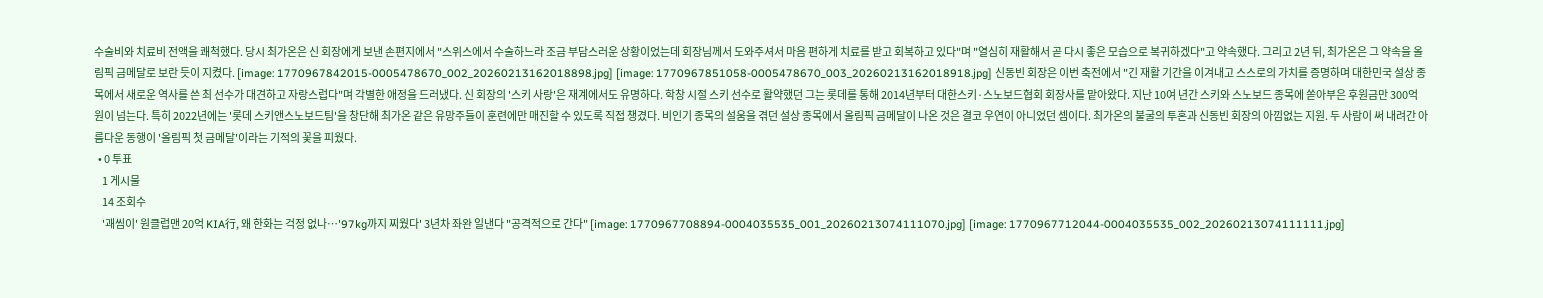수술비와 치료비 전액을 쾌척했다. 당시 최가온은 신 회장에게 보낸 손편지에서 "스위스에서 수술하느라 조금 부담스러운 상황이었는데 회장님께서 도와주셔서 마음 편하게 치료를 받고 회복하고 있다"며 "열심히 재활해서 곧 다시 좋은 모습으로 복귀하겠다"고 약속했다. 그리고 2년 뒤, 최가온은 그 약속을 올림픽 금메달로 보란 듯이 지켰다. [image: 1770967842015-0005478670_002_20260213162018898.jpg] [image: 1770967851058-0005478670_003_20260213162018918.jpg] 신동빈 회장은 이번 축전에서 "긴 재활 기간을 이겨내고 스스로의 가치를 증명하며 대한민국 설상 종목에서 새로운 역사를 쓴 최 선수가 대견하고 자랑스럽다"며 각별한 애정을 드러냈다. 신 회장의 '스키 사랑'은 재계에서도 유명하다. 학창 시절 스키 선수로 활약했던 그는 롯데를 통해 2014년부터 대한스키·스노보드협회 회장사를 맡아왔다. 지난 10여 년간 스키와 스노보드 종목에 쏟아부은 후원금만 300억 원이 넘는다. 특히 2022년에는 '롯데 스키앤스노보드팀'을 창단해 최가온 같은 유망주들이 훈련에만 매진할 수 있도록 직접 챙겼다. 비인기 종목의 설움을 겪던 설상 종목에서 올림픽 금메달이 나온 것은 결코 우연이 아니었던 셈이다. 최가온의 불굴의 투혼과 신동빈 회장의 아낌없는 지원. 두 사람이 써 내려간 아름다운 동행이 '올림픽 첫 금메달'이라는 기적의 꽃을 피웠다.
  • 0 투표
    1 게시물
    14 조회수
    '괘씸이' 원클럽맨 20억 KIA行, 왜 한화는 걱정 없나…'97kg까지 찌웠다' 3년차 좌완 일낸다 "공격적으로 간다" [image: 1770967708894-0004035535_001_20260213074111070.jpg] [image: 1770967712044-0004035535_002_20260213074111111.jpg]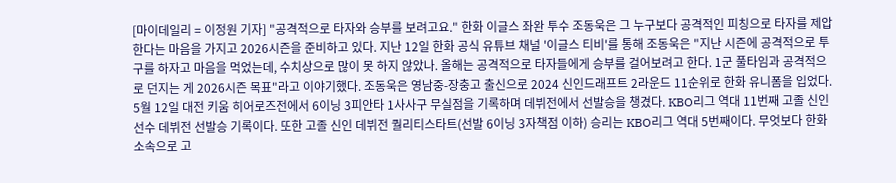[마이데일리 = 이정원 기자] "공격적으로 타자와 승부를 보려고요." 한화 이글스 좌완 투수 조동욱은 그 누구보다 공격적인 피칭으로 타자를 제압한다는 마음을 가지고 2026시즌을 준비하고 있다. 지난 12일 한화 공식 유튜브 채널 '이글스 티비'를 통해 조동욱은 "지난 시즌에 공격적으로 투구를 하자고 마음을 먹었는데, 수치상으로 많이 못 하지 않았나. 올해는 공격적으로 타자들에게 승부를 걸어보려고 한다. 1군 풀타임과 공격적으로 던지는 게 2026시즌 목표"라고 이야기했다. 조동욱은 영남중-장충고 출신으로 2024 신인드래프트 2라운드 11순위로 한화 유니폼을 입었다. 5월 12일 대전 키움 히어로즈전에서 6이닝 3피안타 1사사구 무실점을 기록하며 데뷔전에서 선발승을 챙겼다. KBO리그 역대 11번째 고졸 신인 선수 데뷔전 선발승 기록이다. 또한 고졸 신인 데뷔전 퀄리티스타트(선발 6이닝 3자책점 이하) 승리는 KBO리그 역대 5번째이다. 무엇보다 한화 소속으로 고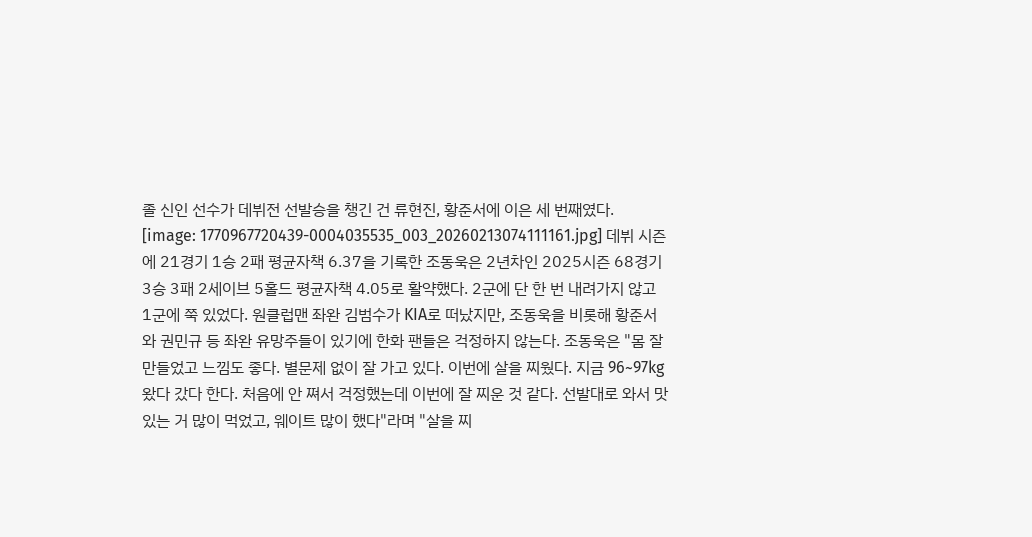졸 신인 선수가 데뷔전 선발승을 챙긴 건 류현진, 황준서에 이은 세 번째였다. [image: 1770967720439-0004035535_003_20260213074111161.jpg] 데뷔 시즌에 21경기 1승 2패 평균자책 6.37을 기록한 조동욱은 2년차인 2025시즌 68경기 3승 3패 2세이브 5홀드 평균자책 4.05로 활약했다. 2군에 단 한 번 내려가지 않고 1군에 쭉 있었다. 원클럽맨 좌완 김범수가 KIA로 떠났지만, 조동욱을 비롯해 황준서와 권민규 등 좌완 유망주들이 있기에 한화 팬들은 걱정하지 않는다. 조동욱은 "몸 잘 만들었고 느낌도 좋다. 별문제 없이 잘 가고 있다. 이번에 살을 찌웠다. 지금 96~97kg 왔다 갔다 한다. 처음에 안 쪄서 걱정했는데 이번에 잘 찌운 것 같다. 선발대로 와서 맛있는 거 많이 먹었고, 웨이트 많이 했다"라며 "살을 찌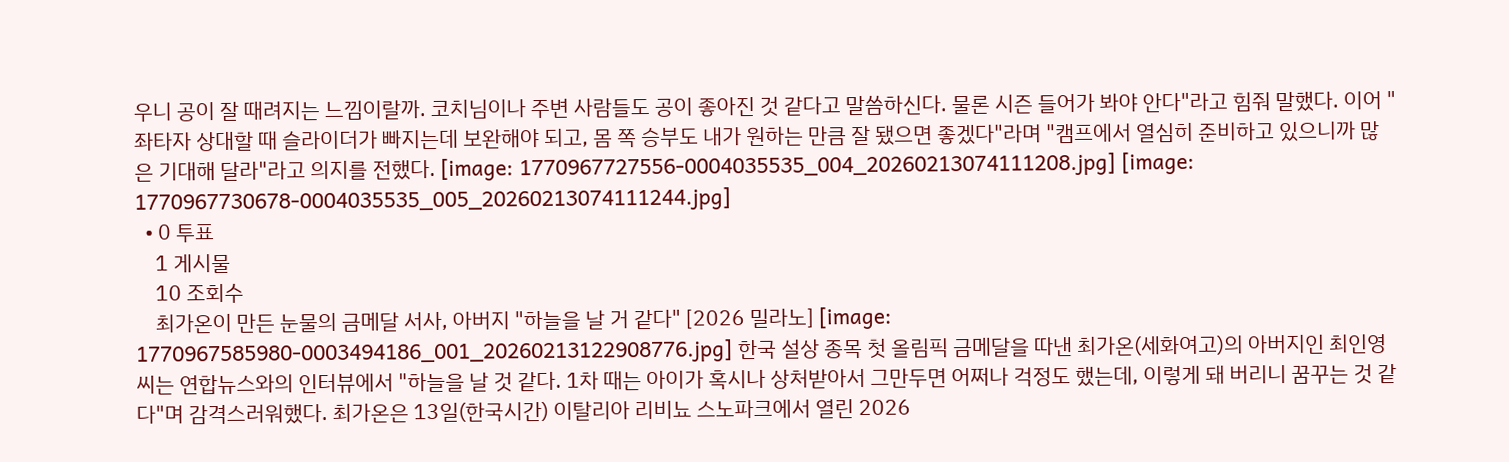우니 공이 잘 때려지는 느낌이랄까. 코치님이나 주변 사람들도 공이 좋아진 것 같다고 말씀하신다. 물론 시즌 들어가 봐야 안다"라고 힘줘 말했다. 이어 "좌타자 상대할 때 슬라이더가 빠지는데 보완해야 되고, 몸 쪽 승부도 내가 원하는 만큼 잘 됐으면 좋겠다"라며 "캠프에서 열심히 준비하고 있으니까 많은 기대해 달라"라고 의지를 전했다. [image: 1770967727556-0004035535_004_20260213074111208.jpg] [image: 1770967730678-0004035535_005_20260213074111244.jpg]
  • 0 투표
    1 게시물
    10 조회수
    최가온이 만든 눈물의 금메달 서사, 아버지 "하늘을 날 거 같다" [2026 밀라노] [image: 1770967585980-0003494186_001_20260213122908776.jpg] 한국 설상 종목 첫 올림픽 금메달을 따낸 최가온(세화여고)의 아버지인 최인영 씨는 연합뉴스와의 인터뷰에서 "하늘을 날 것 같다. 1차 때는 아이가 혹시나 상처받아서 그만두면 어쩌나 걱정도 했는데, 이렇게 돼 버리니 꿈꾸는 것 같다"며 감격스러워했다. 최가온은 13일(한국시간) 이탈리아 리비뇨 스노파크에서 열린 2026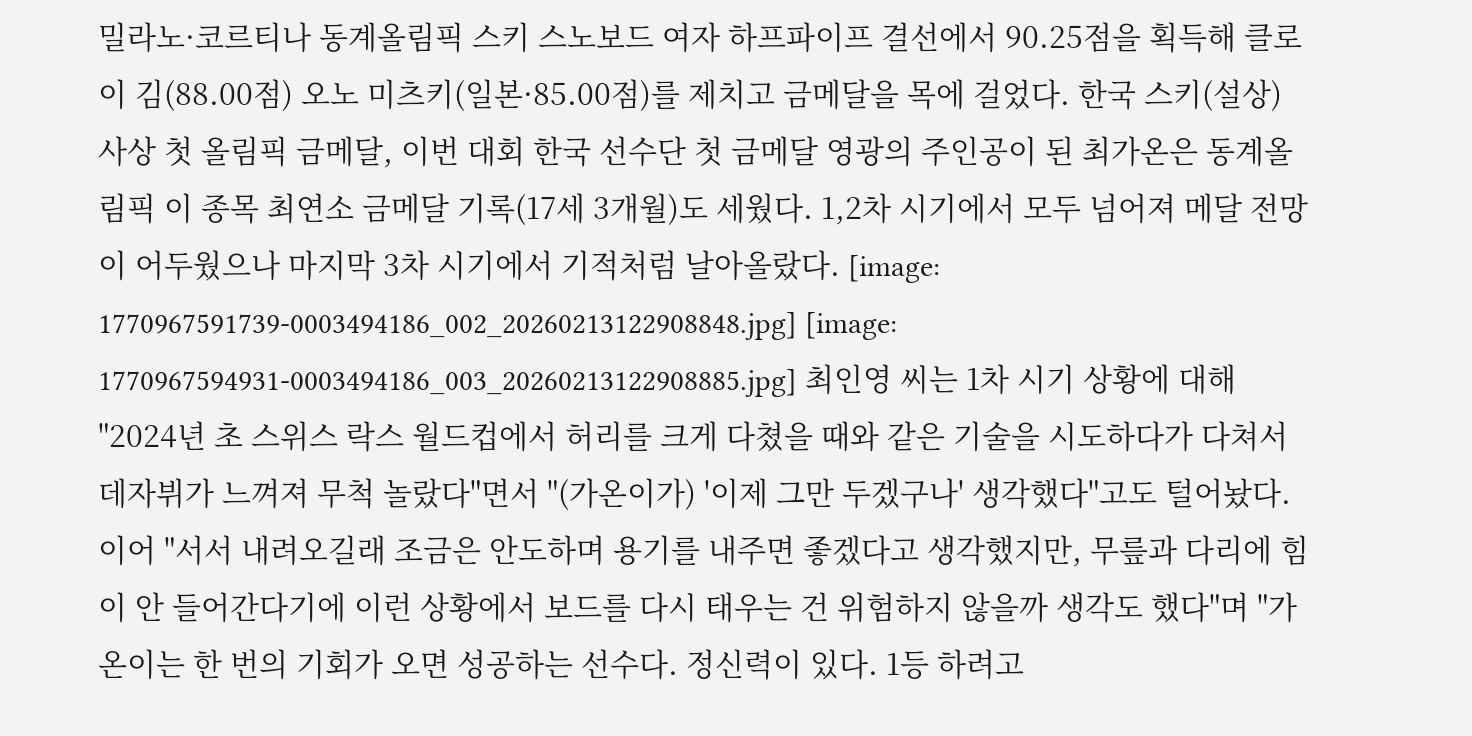밀라노·코르티나 동계올림픽 스키 스노보드 여자 하프파이프 결선에서 90.25점을 획득해 클로이 김(88.00점) 오노 미츠키(일본·85.00점)를 제치고 금메달을 목에 걸었다. 한국 스키(설상) 사상 첫 올림픽 금메달, 이번 대회 한국 선수단 첫 금메달 영광의 주인공이 된 최가온은 동계올림픽 이 종목 최연소 금메달 기록(17세 3개월)도 세웠다. 1,2차 시기에서 모두 넘어져 메달 전망이 어두웠으나 마지막 3차 시기에서 기적처럼 날아올랐다. [image: 1770967591739-0003494186_002_20260213122908848.jpg] [image: 1770967594931-0003494186_003_20260213122908885.jpg] 최인영 씨는 1차 시기 상황에 대해 "2024년 초 스위스 락스 월드컵에서 허리를 크게 다쳤을 때와 같은 기술을 시도하다가 다쳐서 데자뷔가 느껴져 무척 놀랐다"면서 "(가온이가) '이제 그만 두겠구나' 생각했다"고도 털어놨다. 이어 "서서 내려오길래 조금은 안도하며 용기를 내주면 좋겠다고 생각했지만, 무릎과 다리에 힘이 안 들어간다기에 이런 상황에서 보드를 다시 태우는 건 위험하지 않을까 생각도 했다"며 "가온이는 한 번의 기회가 오면 성공하는 선수다. 정신력이 있다. 1등 하려고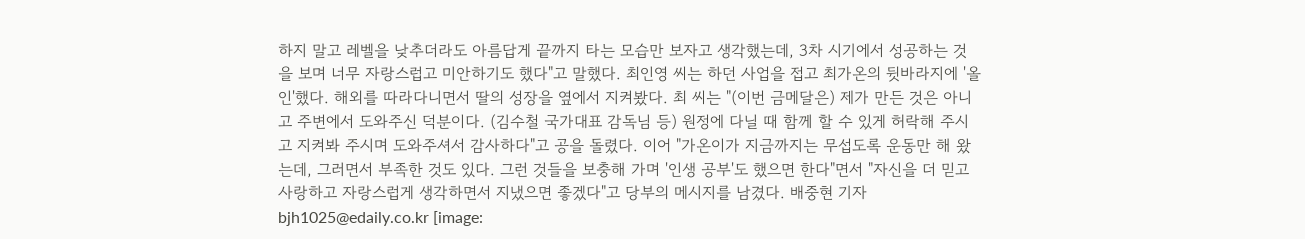하지 말고 레벨을 낮추더라도 아름답게 끝까지 타는 모습만 보자고 생각했는데, 3차 시기에서 성공하는 것을 보며 너무 자랑스럽고 미안하기도 했다"고 말했다. 최인영 씨는 하던 사업을 접고 최가온의 뒷바라지에 '올인'했다. 해외를 따라다니면서 딸의 성장을 옆에서 지켜봤다. 최 씨는 "(이번 금메달은) 제가 만든 것은 아니고 주변에서 도와주신 덕분이다. (김수철 국가대표 감독님 등) 원정에 다닐 때 함께 할 수 있게 허락해 주시고 지켜봐 주시며 도와주셔서 감사하다"고 공을 돌렸다. 이어 "가온이가 지금까지는 무섭도록 운동만 해 왔는데, 그러면서 부족한 것도 있다. 그런 것들을 보충해 가며 '인생 공부'도 했으면 한다"면서 "자신을 더 믿고 사랑하고 자랑스럽게 생각하면서 지냈으면 좋겠다"고 당부의 메시지를 남겼다. 배중현 기자 bjh1025@edaily.co.kr [image: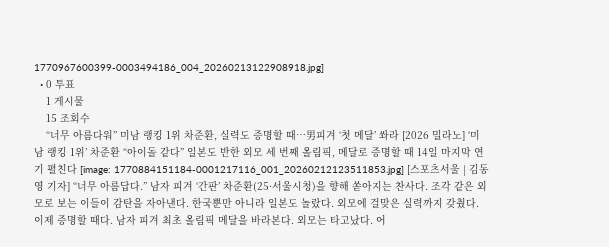1770967600399-0003494186_004_20260213122908918.jpg]
  • 0 투표
    1 게시물
    15 조회수
    “너무 아름다워” 미남 랭킹 1위 차준환, 실력도 증명할 때…男피겨 ‘첫 메달’ 쏴라 [2026 밀라노] ‘미남 랭킹 1위’ 차준환 “아이돌 같다” 일본도 반한 외모 세 번째 올림픽, 메달로 증명할 때 14일 마지막 연기 펼친다 [image: 1770884151184-0001217116_001_20260212123511853.jpg] [스포츠서울 | 김동영 기자] “너무 아름답다.” 남자 피겨 ‘간판’ 차준환(25·서울시청)을 향해 쏟아지는 찬사다. 조각 같은 외모로 보는 이들이 감탄을 자아낸다. 한국뿐만 아니라 일본도 놀랐다. 외모에 걸맞은 실력까지 갖췄다. 이제 증명할 때다. 남자 피겨 최초 올림픽 메달을 바라본다. 외모는 타고났다. 어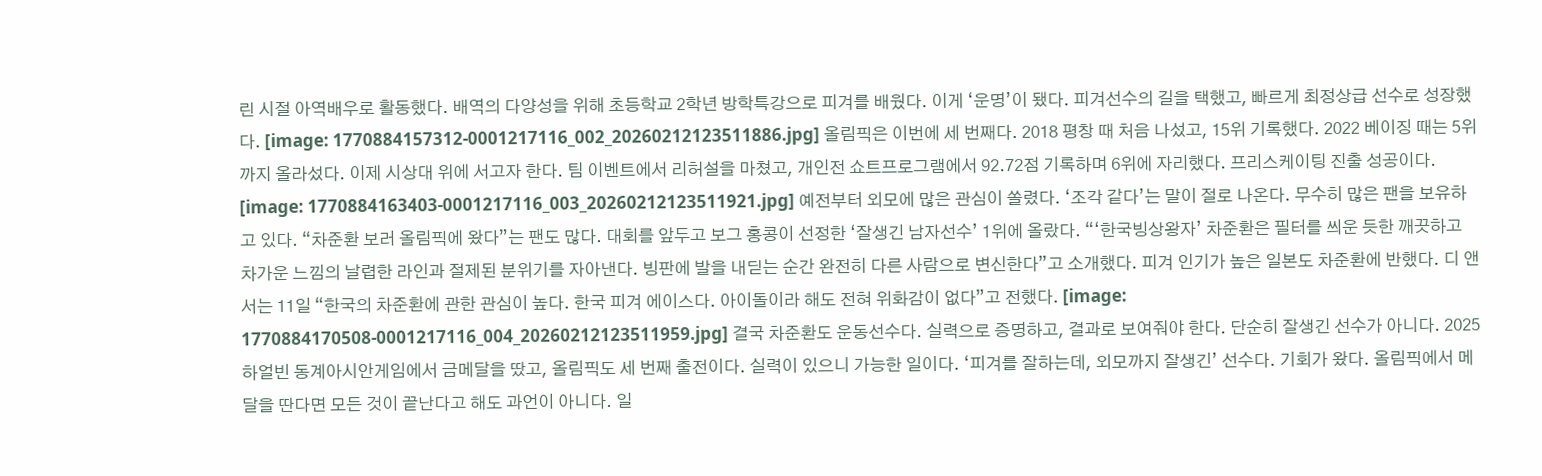린 시절 아역배우로 활동했다. 배역의 다양성을 위해 초등학교 2학년 방학특강으로 피겨를 배웠다. 이게 ‘운명’이 됐다. 피겨선수의 길을 택했고, 빠르게 최정상급 선수로 성장했다. [image: 1770884157312-0001217116_002_20260212123511886.jpg] 올림픽은 이번에 세 번째다. 2018 평창 때 처음 나섰고, 15위 기록했다. 2022 베이징 때는 5위까지 올라섰다. 이제 시상대 위에 서고자 한다. 팀 이벤트에서 리허설을 마쳤고, 개인전 쇼트프로그램에서 92.72점 기록하며 6위에 자리했다. 프리스케이팅 진출 성공이다. [image: 1770884163403-0001217116_003_20260212123511921.jpg] 예전부터 외모에 많은 관심이 쏠렸다. ‘조각 같다’는 말이 절로 나온다. 무수히 많은 팬을 보유하고 있다. “차준환 보러 올림픽에 왔다”는 팬도 많다. 대회를 앞두고 보그 홍콩이 선정한 ‘잘생긴 남자선수’ 1위에 올랐다. “‘한국빙상왕자’ 차준환은 필터를 씌운 듯한 깨끗하고 차가운 느낌의 날렵한 라인과 절제된 분위기를 자아낸다. 빙판에 발을 내딛는 순간 완전히 다른 사람으로 변신한다”고 소개했다. 피겨 인기가 높은 일본도 차준환에 반했다. 디 앤서는 11일 “한국의 차준환에 관한 관심이 높다. 한국 피겨 에이스다. 아이돌이라 해도 전혀 위화감이 없다”고 전했다. [image: 1770884170508-0001217116_004_20260212123511959.jpg] 결국 차준환도 운동선수다. 실력으로 증명하고, 결과로 보여줘야 한다. 단순히 잘생긴 선수가 아니다. 2025 하얼빈 동계아시안게임에서 금메달을 땄고, 올림픽도 세 번째 출전이다. 실력이 있으니 가능한 일이다. ‘피겨를 잘하는데, 외모까지 잘생긴’ 선수다. 기회가 왔다. 올림픽에서 메달을 딴다면 모든 것이 끝난다고 해도 과언이 아니다. 일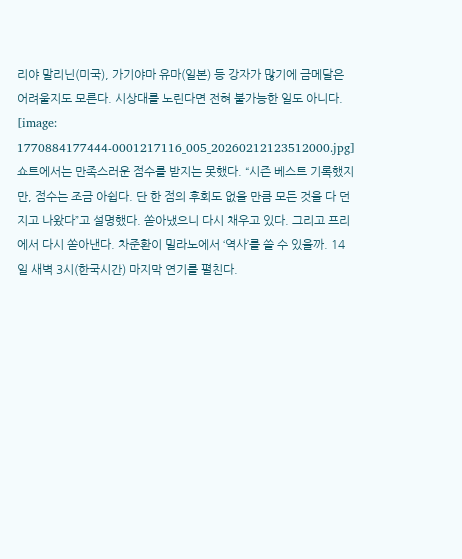리야 말리닌(미국), 가기야마 유마(일본) 등 강자가 많기에 금메달은 어려울지도 모른다. 시상대를 노린다면 전혀 불가능한 일도 아니다. [image: 1770884177444-0001217116_005_20260212123512000.jpg] 쇼트에서는 만족스러운 점수를 받지는 못했다. “시즌 베스트 기록했지만, 점수는 조금 아쉽다. 단 한 점의 후회도 없을 만큼 모든 것을 다 던지고 나왔다”고 설명했다. 쏟아냈으니 다시 채우고 있다. 그리고 프리에서 다시 쏟아낸다. 차준환이 밀라노에서 ‘역사’를 쓸 수 있을까. 14일 새벽 3시(한국시간) 마지막 연기를 펼친다.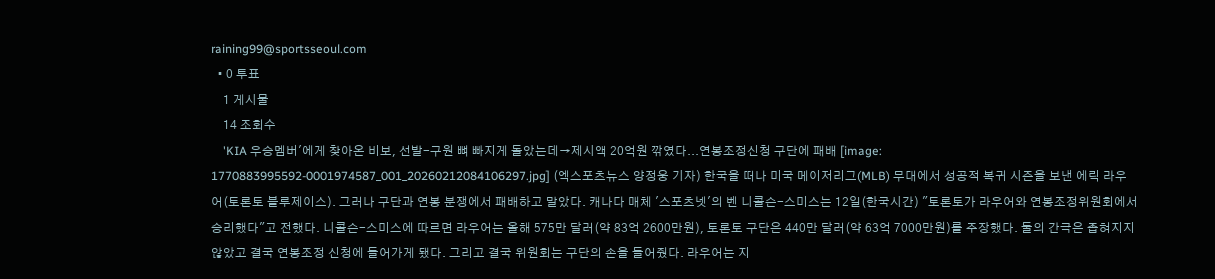raining99@sportsseoul.com
  • 0 투표
    1 게시물
    14 조회수
    'KIA 우승멤버'에게 찾아온 비보, 선발-구원 뼈 빠지게 돌았는데→제시액 20억원 깎였다...연봉조정신청 구단에 패배 [image: 1770883995592-0001974587_001_20260212084106297.jpg] (엑스포츠뉴스 양정웅 기자) 한국을 떠나 미국 메이저리그(MLB) 무대에서 성공적 복귀 시즌을 보낸 에릭 라우어(토론토 블루제이스). 그러나 구단과 연봉 분쟁에서 패배하고 말았다. 캐나다 매체 '스포츠넷'의 벤 니콜슨-스미스는 12일(한국시간) "토론토가 라우어와 연봉조정위원회에서 승리했다"고 전했다. 니콜슨-스미스에 따르면 라우어는 올해 575만 달러(약 83억 2600만원), 토론토 구단은 440만 달러(약 63억 7000만원)를 주장했다. 둘의 간극은 좁혀지지 않았고 결국 연봉조정 신청에 들어가게 됐다. 그리고 결국 위원회는 구단의 손을 들어줬다. 라우어는 지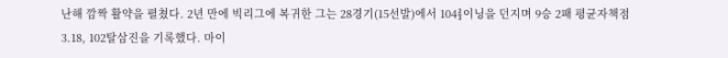난해 깜짝 활약을 펼쳤다. 2년 만에 빅리그에 복귀한 그는 28경기(15선발)에서 104⅔이닝을 던지며 9승 2패 평균자책점 3.18, 102탈삼진을 기록했다. 마이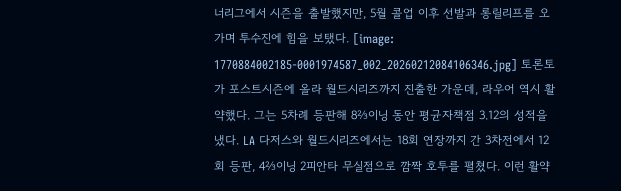너리그에서 시즌을 출발했지만, 5월 콜업 이후 선발과 롱릴리프를 오가며 투수진에 힘을 보탰다. [image: 1770884002185-0001974587_002_20260212084106346.jpg] 토론토가 포스트시즌에 올라 월드시리즈까지 진출한 가운데, 라우어 역시 활약했다. 그는 5차례 등판해 8⅔이닝 동안 평균자책점 3.12의 성적을 냈다. LA 다저스와 월드시리즈에서는 18회 연장까지 간 3차전에서 12회 등판, 4⅔이닝 2피안타 무실점으로 깜짝 호투를 펼쳤다. 이런 활약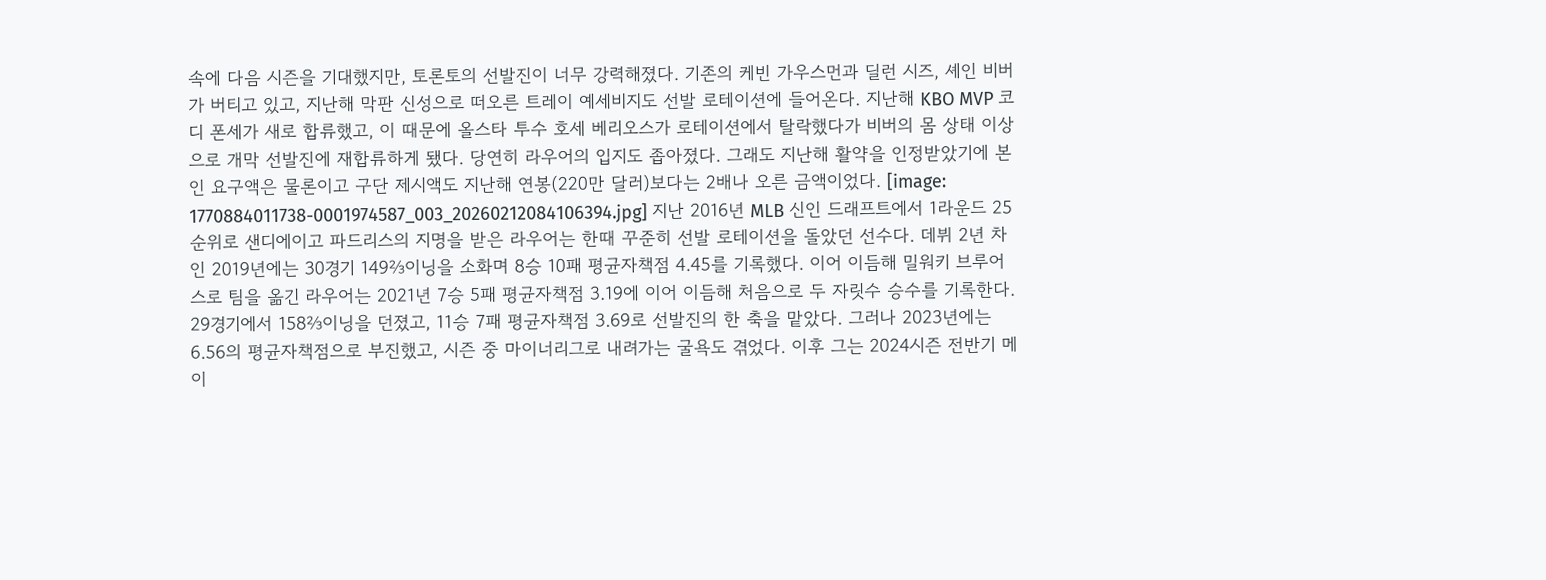속에 다음 시즌을 기대했지만, 토론토의 선발진이 너무 강력해졌다. 기존의 케빈 가우스먼과 딜런 시즈, 셰인 비버가 버티고 있고, 지난해 막판 신성으로 떠오른 트레이 예세비지도 선발 로테이션에 들어온다. 지난해 KBO MVP 코디 폰세가 새로 합류했고, 이 때문에 올스타 투수 호세 베리오스가 로테이션에서 탈락했다가 비버의 몸 상태 이상으로 개막 선발진에 재합류하게 됐다. 당연히 라우어의 입지도 좁아졌다. 그래도 지난해 활약을 인정받았기에 본인 요구액은 물론이고 구단 제시액도 지난해 연봉(220만 달러)보다는 2배나 오른 금액이었다. [image: 1770884011738-0001974587_003_20260212084106394.jpg] 지난 2016년 MLB 신인 드래프트에서 1라운드 25순위로 샌디에이고 파드리스의 지명을 받은 라우어는 한때 꾸준히 선발 로테이션을 돌았던 선수다. 데뷔 2년 차인 2019년에는 30경기 149⅔이닝을 소화며 8승 10패 평균자책점 4.45를 기록했다. 이어 이듬해 밀워키 브루어스로 팀을 옮긴 라우어는 2021년 7승 5패 평균자책점 3.19에 이어 이듬해 처음으로 두 자릿수 승수를 기록한다. 29경기에서 158⅔이닝을 던졌고, 11승 7패 평균자책점 3.69로 선발진의 한 축을 맡았다. 그러나 2023년에는 6.56의 평균자책점으로 부진했고, 시즌 중 마이너리그로 내려가는 굴욕도 겪었다. 이후 그는 2024시즌 전반기 메이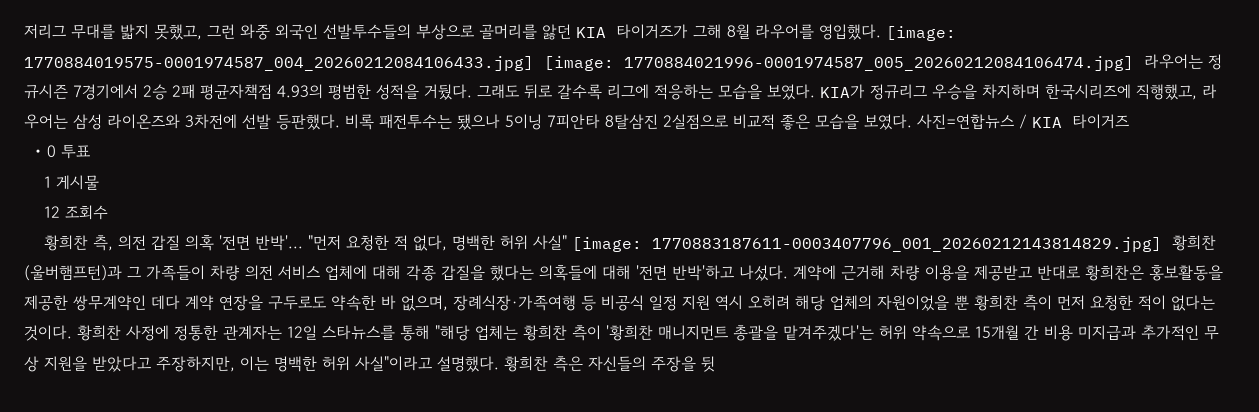저리그 무대를 밟지 못했고, 그런 와중 외국인 선발투수들의 부상으로 골머리를 앓던 KIA 타이거즈가 그해 8월 라우어를 영입했다. [image: 1770884019575-0001974587_004_20260212084106433.jpg] [image: 1770884021996-0001974587_005_20260212084106474.jpg] 라우어는 정규시즌 7경기에서 2승 2패 평균자책점 4.93의 평범한 성적을 거뒀다. 그래도 뒤로 갈수록 리그에 적응하는 모습을 보였다. KIA가 정규리그 우승을 차지하며 한국시리즈에 직행했고, 라우어는 삼성 라이온즈와 3차전에 선발 등판했다. 비록 패전투수는 됐으나 5이닝 7피안타 8탈삼진 2실점으로 비교적 좋은 모습을 보였다. 사진=연합뉴스 / KIA 타이거즈
  • 0 투표
    1 게시물
    12 조회수
    황희찬 측, 의전 갑질 의혹 '전면 반박'... "먼저 요청한 적 없다, 명백한 허위 사실" [image: 1770883187611-0003407796_001_20260212143814829.jpg] 황희찬(울버햄프턴)과 그 가족들이 차량 의전 서비스 업체에 대해 각종 갑질을 했다는 의혹들에 대해 '전면 반박'하고 나섰다. 계약에 근거해 차량 이용을 제공받고 반대로 황희찬은 홍보활동을 제공한 쌍무계약인 데다 계약 연장을 구두로도 약속한 바 없으며, 장례식장·가족여행 등 비공식 일정 지원 역시 오히려 해당 업체의 자원이었을 뿐 황희찬 측이 먼저 요청한 적이 없다는 것이다. 황희찬 사정에 정통한 관계자는 12일 스타뉴스를 통해 "해당 업체는 황희찬 측이 '황희찬 매니지먼트 총괄을 맡겨주겠다'는 허위 약속으로 15개월 간 비용 미지급과 추가적인 무상 지원을 받았다고 주장하지만, 이는 명백한 허위 사실"이라고 설명했다. 황희찬 측은 자신들의 주장을 뒷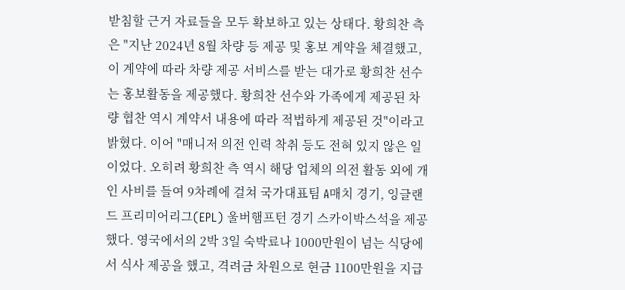받침할 근거 자료들을 모두 확보하고 있는 상태다. 황희찬 측은 "지난 2024년 8월 차량 등 제공 및 홍보 계약을 체결했고, 이 계약에 따라 차량 제공 서비스를 받는 대가로 황희찬 선수는 홍보활동을 제공했다. 황희찬 선수와 가족에게 제공된 차량 협찬 역시 계약서 내용에 따라 적법하게 제공된 것"이라고 밝혔다. 이어 "매니저 의전 인력 착취 등도 전혀 있지 않은 일이었다. 오히려 황희찬 측 역시 해당 업체의 의전 활동 외에 개인 사비를 들여 9차례에 걸쳐 국가대표팀 A매치 경기, 잉글랜드 프리미어리그(EPL) 울버햄프턴 경기 스카이박스석을 제공했다. 영국에서의 2박 3일 숙박료나 1000만원이 넘는 식당에서 식사 제공을 했고, 격려금 차원으로 현금 1100만원을 지급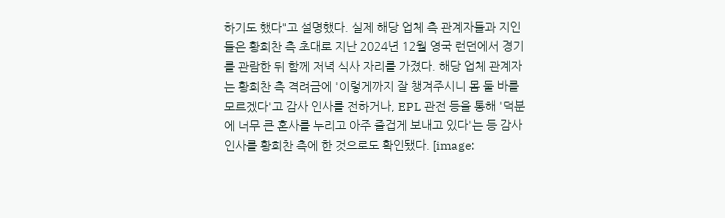하기도 했다"고 설명했다. 실제 해당 업체 측 관계자들과 지인들은 황희찬 측 초대로 지난 2024년 12월 영국 런던에서 경기를 관람한 뒤 함께 저녁 식사 자리를 가졌다. 해당 업체 관계자는 황희찬 측 격려금에 '이렇게까지 잘 챙겨주시니 몸 둘 바를 모르겠다'고 감사 인사를 전하거나, EPL 관전 등을 통해 '덕분에 너무 큰 혼사를 누리고 아주 즐겁게 보내고 있다'는 등 감사 인사를 황희찬 측에 한 것으로도 확인됐다. [image: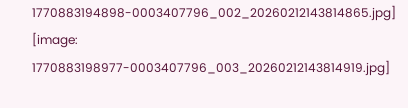1770883194898-0003407796_002_20260212143814865.jpg] [image: 1770883198977-0003407796_003_20260212143814919.jpg]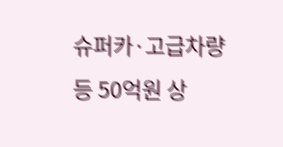슈퍼카·고급차량 등 50억원 상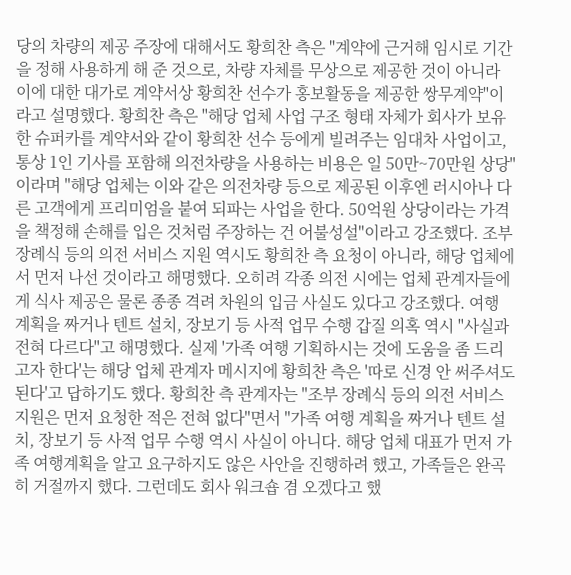당의 차량의 제공 주장에 대해서도 황희찬 측은 "계약에 근거해 임시로 기간을 정해 사용하게 해 준 것으로, 차량 자체를 무상으로 제공한 것이 아니라 이에 대한 대가로 계약서상 황희찬 선수가 홍보활동을 제공한 쌍무계약"이라고 설명했다. 황희찬 측은 "해당 업체 사업 구조 형태 자체가 회사가 보유한 슈퍼카를 계약서와 같이 황희찬 선수 등에게 빌려주는 임대차 사업이고, 통상 1인 기사를 포함해 의전차량을 사용하는 비용은 일 50만~70만원 상당"이라며 "해당 업체는 이와 같은 의전차량 등으로 제공된 이후엔 러시아나 다른 고객에게 프리미엄을 붙여 되파는 사업을 한다. 50억원 상당이라는 가격을 책정해 손해를 입은 것처럼 주장하는 건 어불성설"이라고 강조했다. 조부 장례식 등의 의전 서비스 지원 역시도 황희찬 측 요청이 아니라, 해당 업체에서 먼저 나선 것이라고 해명했다. 오히려 각종 의전 시에는 업체 관계자들에게 식사 제공은 물론 종종 격려 차원의 입금 사실도 있다고 강조했다. 여행 계획을 짜거나 텐트 설치, 장보기 등 사적 업무 수행 갑질 의혹 역시 "사실과 전혀 다르다"고 해명했다. 실제 '가족 여행 기획하시는 것에 도움을 좀 드리고자 한다'는 해당 업체 관계자 메시지에 황희찬 측은 '따로 신경 안 써주셔도 된다'고 답하기도 했다. 황희찬 측 관계자는 "조부 장례식 등의 의전 서비스 지원은 먼저 요청한 적은 전혀 없다"면서 "가족 여행 계획을 짜거나 텐트 설치, 장보기 등 사적 업무 수행 역시 사실이 아니다. 해당 업체 대표가 먼저 가족 여행계획을 알고 요구하지도 않은 사안을 진행하려 했고, 가족들은 완곡히 거절까지 했다. 그런데도 회사 워크숍 겸 오겠다고 했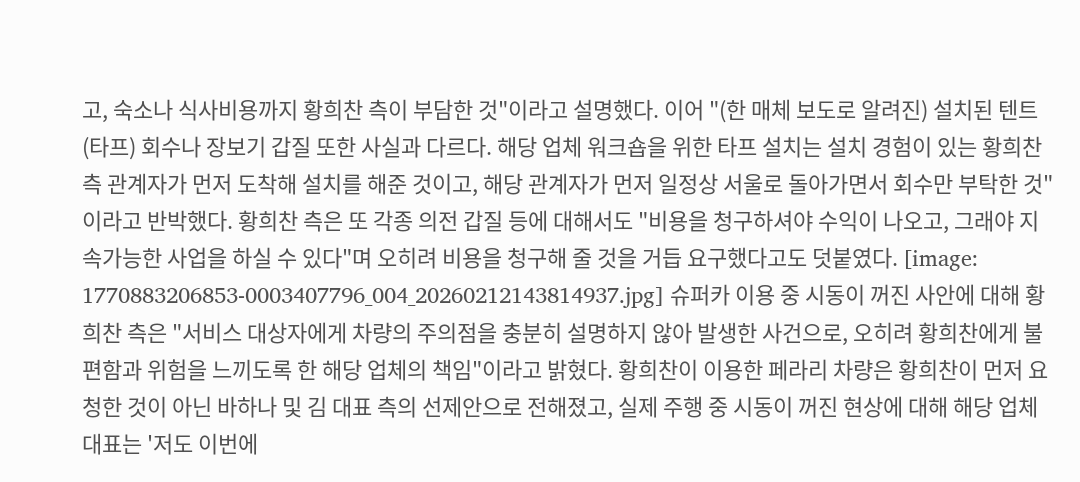고, 숙소나 식사비용까지 황희찬 측이 부담한 것"이라고 설명했다. 이어 "(한 매체 보도로 알려진) 설치된 텐트(타프) 회수나 장보기 갑질 또한 사실과 다르다. 해당 업체 워크숍을 위한 타프 설치는 설치 경험이 있는 황희찬 측 관계자가 먼저 도착해 설치를 해준 것이고, 해당 관계자가 먼저 일정상 서울로 돌아가면서 회수만 부탁한 것"이라고 반박했다. 황희찬 측은 또 각종 의전 갑질 등에 대해서도 "비용을 청구하셔야 수익이 나오고, 그래야 지속가능한 사업을 하실 수 있다"며 오히려 비용을 청구해 줄 것을 거듭 요구했다고도 덧붙였다. [image: 1770883206853-0003407796_004_20260212143814937.jpg] 슈퍼카 이용 중 시동이 꺼진 사안에 대해 황희찬 측은 "서비스 대상자에게 차량의 주의점을 충분히 설명하지 않아 발생한 사건으로, 오히려 황희찬에게 불편함과 위험을 느끼도록 한 해당 업체의 책임"이라고 밝혔다. 황희찬이 이용한 페라리 차량은 황희찬이 먼저 요청한 것이 아닌 바하나 및 김 대표 측의 선제안으로 전해졌고, 실제 주행 중 시동이 꺼진 현상에 대해 해당 업체 대표는 '저도 이번에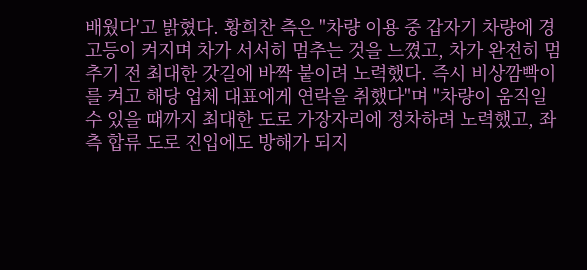배웠다'고 밝혔다. 황희찬 측은 "차량 이용 중 갑자기 차량에 경고등이 켜지며 차가 서서히 멈추는 것을 느꼈고, 차가 완전히 멈추기 전 최대한 갓길에 바짝 붙이려 노력했다. 즉시 비상깜빡이를 켜고 해당 업체 대표에게 연락을 취했다"며 "차량이 움직일 수 있을 때까지 최대한 도로 가장자리에 정차하려 노력했고, 좌측 합류 도로 진입에도 방해가 되지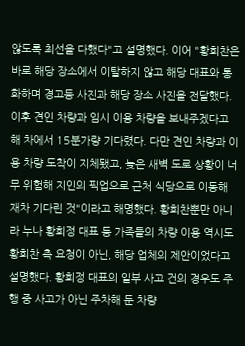않도록 최선을 다했다"고 설명했다. 이어 "황희찬은 바로 해당 장소에서 이탈하지 않고 해당 대표와 통화하며 경고등 사진과 해당 장소 사진을 전달했다. 이후 견인 차량과 임시 이용 차량을 보내주겠다고 해 차에서 15분가량 기다렸다. 다만 견인 차량과 이용 차량 도착이 지체됐고, 늦은 새벽 도로 상황이 너무 위험해 지인의 픽업으로 근처 식당으로 이동해 재차 기다린 것"이라고 해명했다. 황희찬뿐만 아니라 누나 황희정 대표 등 가족들의 차량 이용 역시도 황희찬 측 요청이 아닌, 해당 업체의 제안이었다고 설명했다. 황희정 대표의 일부 사고 건의 경우도 주행 중 사고가 아닌 주차해 둔 차량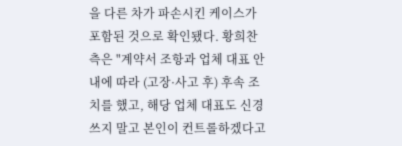을 다른 차가 파손시킨 케이스가 포함된 것으로 확인됐다. 황희찬 측은 "계약서 조항과 업체 대표 안내에 따라 (고장·사고 후) 후속 조치를 했고, 해당 업체 대표도 신경 쓰지 말고 본인이 컨트롤하겠다고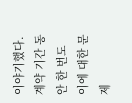이야기했다. 계약 기간 동안 한 번도 이에 대한 문제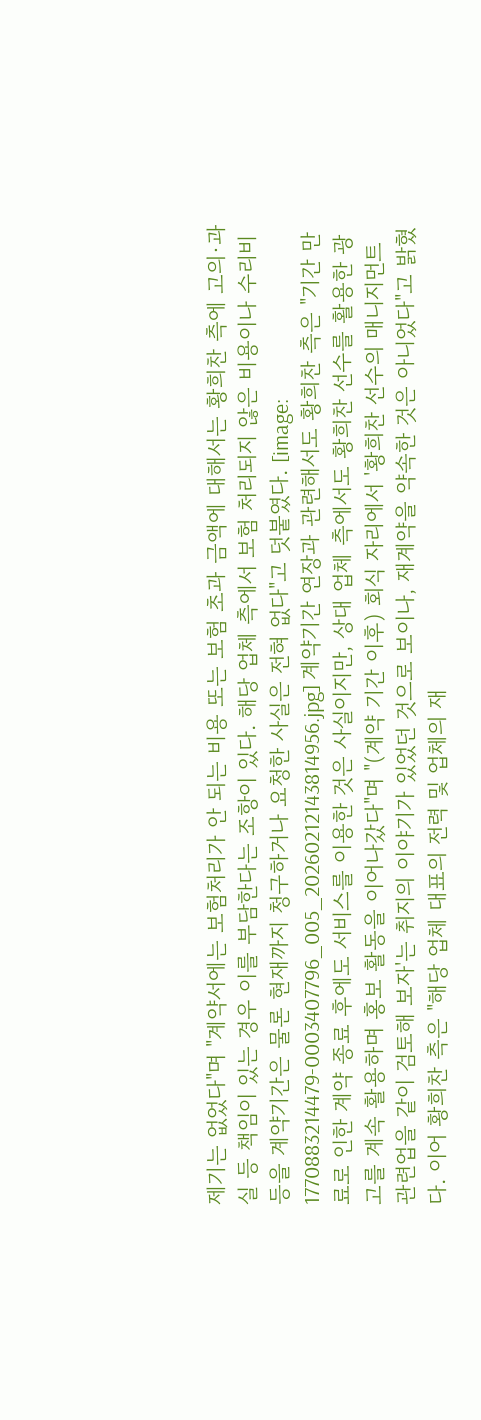제기는 없었다"며 "계약서에는 보험처리가 안 되는 비용 또는 보험 초과 금액에 대해서는 황희찬 측에 고의·과실 등 책임이 있는 경우 이를 부담한다는 조항이 있다. 해당 업체 측에서 보험 처리되지 않은 비용이나 수리비 등을 계약기간은 물론 현재까지 청구하거나 요청한 사실은 전혀 없다"고 덧붙였다. [image: 1770883214479-0003407796_005_20260212143814956.jpg] 계약기간 연장과 관련해서도 황희찬 측은 "기간 만료로 인한 계약 종료 후에도 서비스를 이용한 것은 사실이지만, 상대 업체 측에서도 황희찬 선수를 활용한 광고를 계속 활용하며 홍보 활동을 이어나갔다"며 "(계약 기간 이후) 회식 자리에서 '황희찬 선수의 매니지먼트 관련업을 같이 검토해 보자'는 취지의 이야기가 있었던 것으로 보이나, 재계약을 약속한 것은 아니었다"고 밝혔다. 이어 황희찬 측은 "해당 업체 대표의 전력 및 업체의 재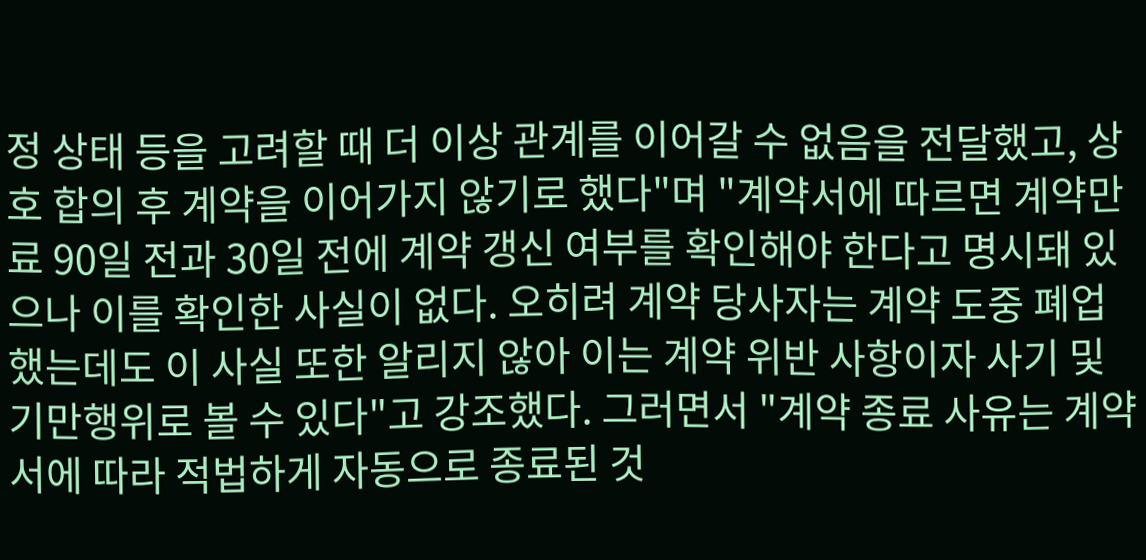정 상태 등을 고려할 때 더 이상 관계를 이어갈 수 없음을 전달했고, 상호 합의 후 계약을 이어가지 않기로 했다"며 "계약서에 따르면 계약만료 90일 전과 30일 전에 계약 갱신 여부를 확인해야 한다고 명시돼 있으나 이를 확인한 사실이 없다. 오히려 계약 당사자는 계약 도중 폐업했는데도 이 사실 또한 알리지 않아 이는 계약 위반 사항이자 사기 및 기만행위로 볼 수 있다"고 강조했다. 그러면서 "계약 종료 사유는 계약서에 따라 적법하게 자동으로 종료된 것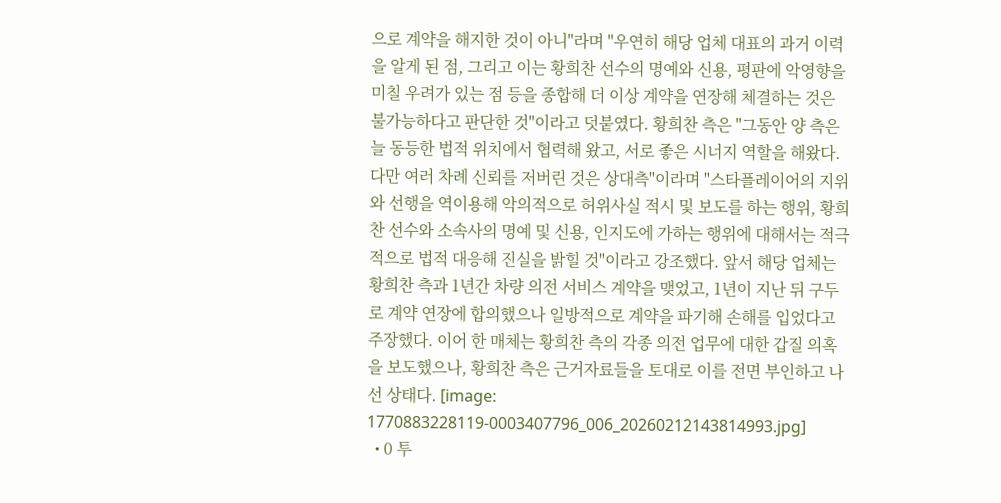으로 계약을 해지한 것이 아니"라며 "우연히 해당 업체 대표의 과거 이력을 알게 된 점, 그리고 이는 황희찬 선수의 명예와 신용, 평판에 악영향을 미칠 우려가 있는 점 등을 종합해 더 이상 계약을 연장해 체결하는 것은 불가능하다고 판단한 것"이라고 덧붙였다. 황희찬 측은 "그동안 양 측은 늘 동등한 법적 위치에서 협력해 왔고, 서로 좋은 시너지 역할을 해왔다. 다만 여러 차례 신뢰를 저버린 것은 상대측"이라며 "스타플레이어의 지위와 선행을 역이용해 악의적으로 허위사실 적시 및 보도를 하는 행위, 황희찬 선수와 소속사의 명예 및 신용, 인지도에 가하는 행위에 대해서는 적극적으로 법적 대응해 진실을 밝힐 것"이라고 강조했다. 앞서 해당 업체는 황희찬 측과 1년간 차량 의전 서비스 계약을 맺었고, 1년이 지난 뒤 구두로 계약 연장에 합의했으나 일방적으로 계약을 파기해 손해를 입었다고 주장했다. 이어 한 매체는 황희찬 측의 각종 의전 업무에 대한 갑질 의혹을 보도했으나, 황희찬 측은 근거자료들을 토대로 이를 전면 부인하고 나선 상태다. [image: 1770883228119-0003407796_006_20260212143814993.jpg]
  • 0 투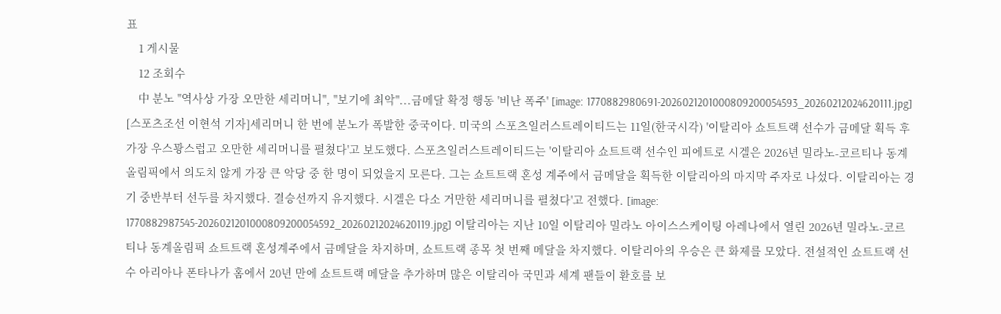표
    1 게시물
    12 조회수
    中 분노 "역사상 가장 오만한 세리머니", "보기에 최악"...금메달 확정 행동 '비난 폭주' [image: 1770882980691-2026021201000809200054593_20260212024620111.jpg] [스포츠조선 이현석 기자]세리머니 한 번에 분노가 폭발한 중국이다. 미국의 스포츠일러스트레이티드는 11일(한국시각) '이탈리아 쇼트트랙 선수가 금메달 획득 후 가장 우스꽝스럽고 오만한 세리머니를 펼쳤다'고 보도했다. 스포츠일러스트레이티드는 '이탈리아 쇼트트랙 선수인 피에트로 시겔은 2026년 밀라노-코르티나 동계올림픽에서 의도치 않게 가장 큰 악당 중 한 명이 되었을지 모른다. 그는 쇼트트랙 혼성 계주에서 금메달을 획득한 이탈리아의 마지막 주자로 나섰다. 이탈리아는 경기 중반부터 선두를 차지했다. 결승선까지 유지했다. 시겔은 다소 거만한 세리머니를 펼쳤다'고 전했다. [image: 1770882987545-2026021201000809200054592_20260212024620119.jpg] 이탈리아는 지난 10일 이탈리아 밀라노 아이스스케이팅 아레나에서 열린 2026년 밀라노-코르티나 동계올림픽 쇼트트랙 혼성계주에서 금메달을 차지하며, 쇼트트랙 종목 첫 번째 메달을 차지했다. 이탈리아의 우승은 큰 화제를 모았다. 전설적인 쇼트트랙 선수 아리아나 폰타나가 홈에서 20년 만에 쇼트트랙 메달을 추가하며 많은 이탈리아 국민과 세계 팬들이 환호를 보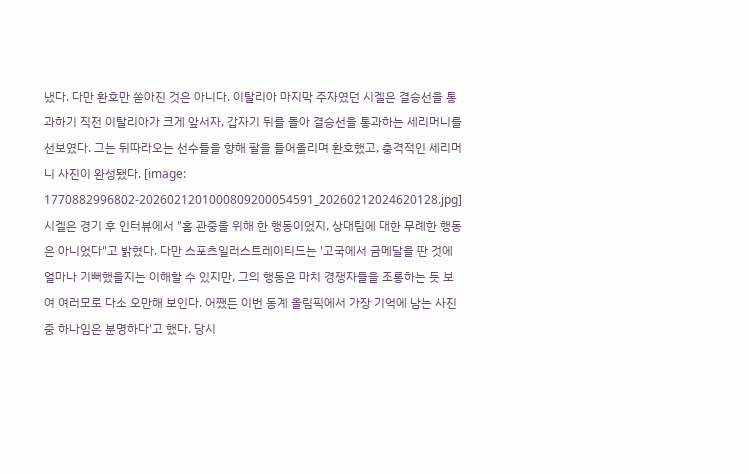냈다. 다만 환호만 쏟아진 것은 아니다. 이탈리아 마지막 주자였던 시겔은 결승선을 통과하기 직전 이탈리아가 크게 앞서자, 갑자기 뒤를 돌아 결승선을 통과하는 세리머니를 선보였다. 그는 뒤따라오는 선수들을 향해 팔을 들어올리며 환호했고, 충격적인 세리머니 사진이 완성됐다. [image: 1770882996802-2026021201000809200054591_20260212024620128.jpg] 시겔은 경기 후 인터뷰에서 "홈 관중을 위해 한 행동이었지, 상대팀에 대한 무례한 행동은 아니었다"고 밝혔다. 다만 스포츠일러스트레이티드는 '고국에서 금메달을 딴 것에 얼마나 기뻐했을지는 이해할 수 있지만, 그의 행동은 마치 경쟁자들을 조롱하는 듯 보여 여러모로 다소 오만해 보인다. 어쨌든 이번 동계 올림픽에서 가장 기억에 남는 사진 중 하나임은 분명하다'고 했다. 당시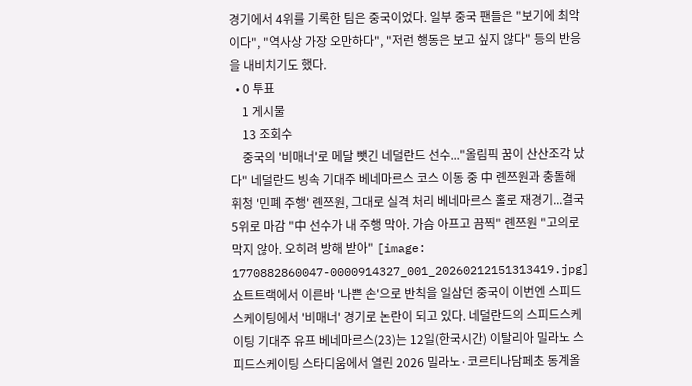경기에서 4위를 기록한 팀은 중국이었다. 일부 중국 팬들은 "보기에 최악이다", "역사상 가장 오만하다", "저런 행동은 보고 싶지 않다" 등의 반응을 내비치기도 했다.
  • 0 투표
    1 게시물
    13 조회수
    중국의 '비매너'로 메달 뺏긴 네덜란드 선수..."올림픽 꿈이 산산조각 났다" 네덜란드 빙속 기대주 베네마르스 코스 이동 중 中 롄쯔원과 충돌해 휘청 '민폐 주행' 롄쯔원, 그대로 실격 처리 베네마르스 홀로 재경기...결국 5위로 마감 "中 선수가 내 주행 막아. 가슴 아프고 끔찍" 롄쯔원 "고의로 막지 않아. 오히려 방해 받아" [image: 1770882860047-0000914327_001_20260212151313419.jpg] 쇼트트랙에서 이른바 '나쁜 손'으로 반칙을 일삼던 중국이 이번엔 스피드스케이팅에서 '비매너' 경기로 논란이 되고 있다. 네덜란드의 스피드스케이팅 기대주 유프 베네마르스(23)는 12일(한국시간) 이탈리아 밀라노 스피드스케이팅 스타디움에서 열린 2026 밀라노·코르티나담페초 동계올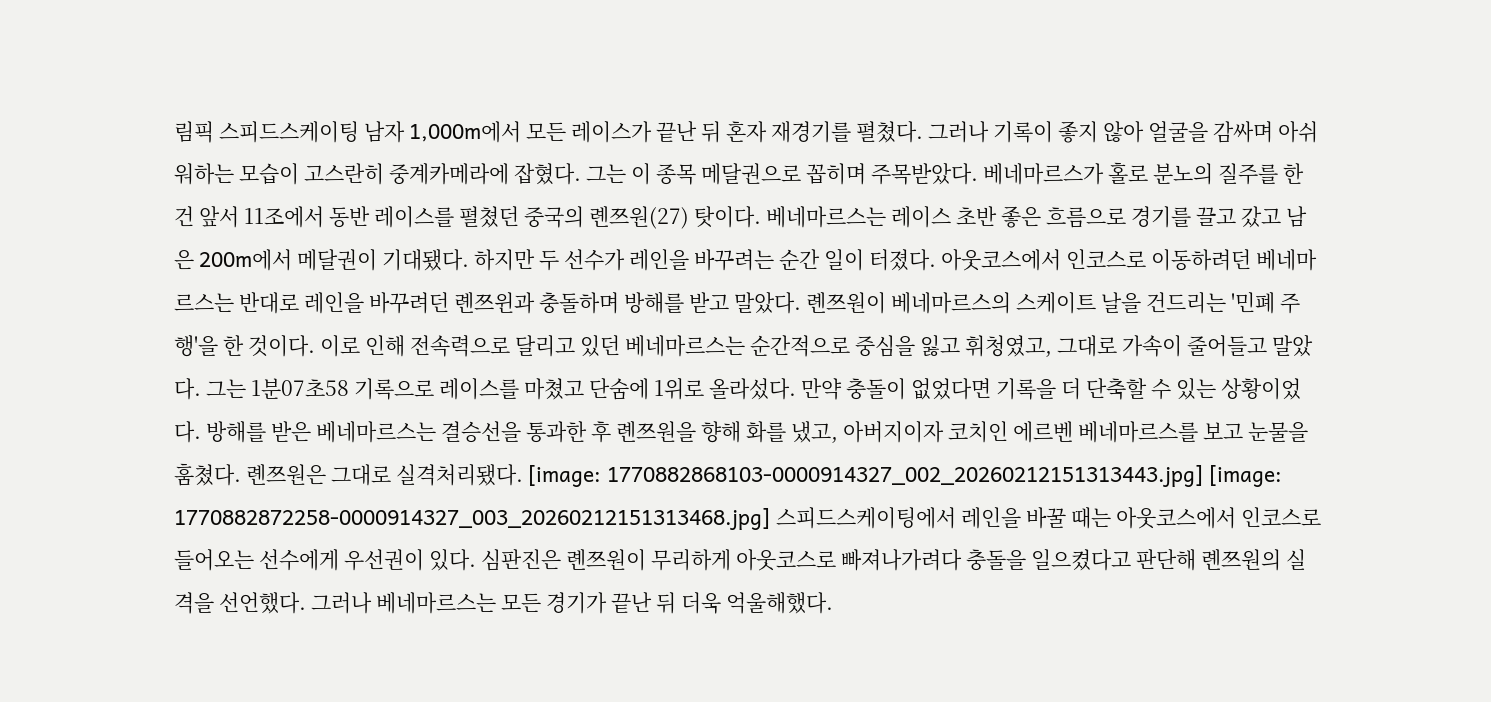림픽 스피드스케이팅 남자 1,000m에서 모든 레이스가 끝난 뒤 혼자 재경기를 펼쳤다. 그러나 기록이 좋지 않아 얼굴을 감싸며 아쉬워하는 모습이 고스란히 중계카메라에 잡혔다. 그는 이 종목 메달권으로 꼽히며 주목받았다. 베네마르스가 홀로 분노의 질주를 한 건 앞서 11조에서 동반 레이스를 펼쳤던 중국의 롄쯔원(27) 탓이다. 베네마르스는 레이스 초반 좋은 흐름으로 경기를 끌고 갔고 남은 200m에서 메달권이 기대됐다. 하지만 두 선수가 레인을 바꾸려는 순간 일이 터졌다. 아웃코스에서 인코스로 이동하려던 베네마르스는 반대로 레인을 바꾸려던 롄쯔윈과 충돌하며 방해를 받고 말았다. 롄쯔원이 베네마르스의 스케이트 날을 건드리는 '민폐 주행'을 한 것이다. 이로 인해 전속력으로 달리고 있던 베네마르스는 순간적으로 중심을 잃고 휘청였고, 그대로 가속이 줄어들고 말았다. 그는 1분07초58 기록으로 레이스를 마쳤고 단숨에 1위로 올라섰다. 만약 충돌이 없었다면 기록을 더 단축할 수 있는 상황이었다. 방해를 받은 베네마르스는 결승선을 통과한 후 롄쯔원을 향해 화를 냈고, 아버지이자 코치인 에르벤 베네마르스를 보고 눈물을 훔쳤다. 롄쯔원은 그대로 실격처리됐다. [image: 1770882868103-0000914327_002_20260212151313443.jpg] [image: 1770882872258-0000914327_003_20260212151313468.jpg] 스피드스케이팅에서 레인을 바꿀 때는 아웃코스에서 인코스로 들어오는 선수에게 우선권이 있다. 심판진은 롄쯔원이 무리하게 아웃코스로 빠져나가려다 충돌을 일으켰다고 판단해 롄쯔원의 실격을 선언했다. 그러나 베네마르스는 모든 경기가 끝난 뒤 더욱 억울해했다.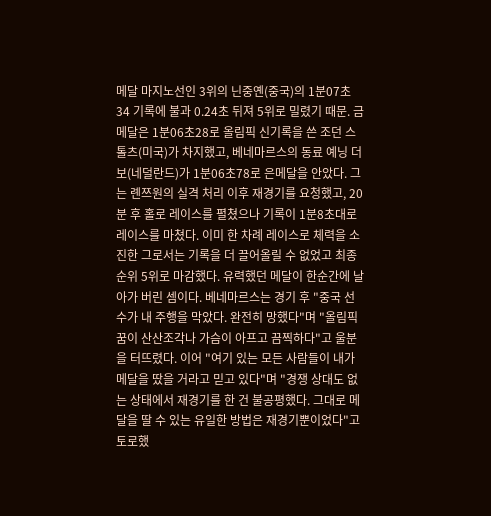메달 마지노선인 3위의 닌중옌(중국)의 1분07초34 기록에 불과 0.24초 뒤져 5위로 밀렸기 때문. 금메달은 1분06초28로 올림픽 신기록을 쓴 조던 스톨츠(미국)가 차지했고, 베네마르스의 동료 예닝 더 보(네덜란드)가 1분06초78로 은메달을 안았다. 그는 롄쯔원의 실격 처리 이후 재경기를 요청했고, 20분 후 홀로 레이스를 펼쳤으나 기록이 1분8초대로 레이스를 마쳤다. 이미 한 차례 레이스로 체력을 소진한 그로서는 기록을 더 끌어올릴 수 없었고 최종 순위 5위로 마감했다. 유력했던 메달이 한순간에 날아가 버린 셈이다. 베네마르스는 경기 후 "중국 선수가 내 주행을 막았다. 완전히 망했다"며 "올림픽 꿈이 산산조각나 가슴이 아프고 끔찍하다"고 울분을 터뜨렸다. 이어 "여기 있는 모든 사람들이 내가 메달을 땄을 거라고 믿고 있다"며 "경쟁 상대도 없는 상태에서 재경기를 한 건 불공평했다. 그대로 메달을 딸 수 있는 유일한 방법은 재경기뿐이었다"고 토로했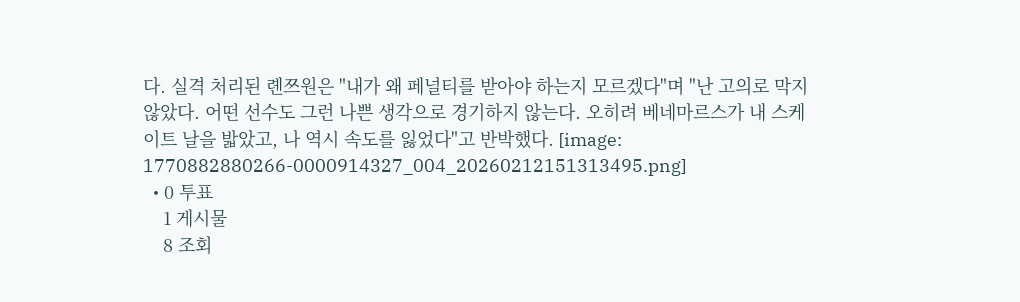다. 실격 처리된 롄쯔원은 "내가 왜 페널티를 받아야 하는지 모르겠다"며 "난 고의로 막지 않았다. 어떤 선수도 그런 나쁜 생각으로 경기하지 않는다. 오히려 베네마르스가 내 스케이트 날을 밟았고, 나 역시 속도를 잃었다"고 반박했다. [image: 1770882880266-0000914327_004_20260212151313495.png]
  • 0 투표
    1 게시물
    8 조회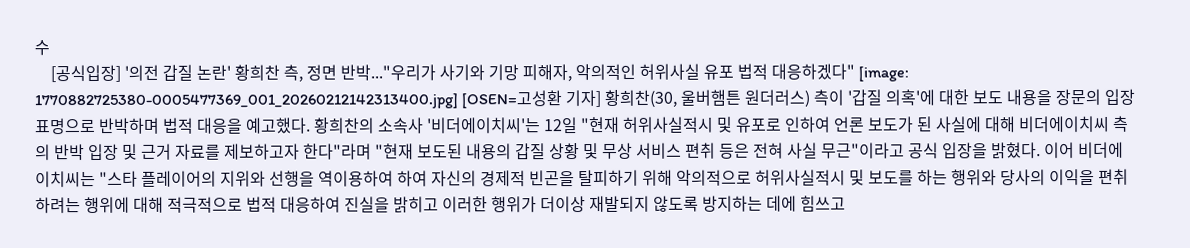수
    [공식입장] '의전 갑질 논란' 황희찬 측, 정면 반박..."우리가 사기와 기망 피해자, 악의적인 허위사실 유포 법적 대응하겠다" [image: 1770882725380-0005477369_001_20260212142313400.jpg] [OSEN=고성환 기자] 황희찬(30, 울버햄튼 원더러스) 측이 '갑질 의혹'에 대한 보도 내용을 장문의 입장 표명으로 반박하며 법적 대응을 예고했다. 황희찬의 소속사 '비더에이치씨'는 12일 "현재 허위사실적시 및 유포로 인하여 언론 보도가 된 사실에 대해 비더에이치씨 측의 반박 입장 및 근거 자료를 제보하고자 한다"라며 "현재 보도된 내용의 갑질 상황 및 무상 서비스 편취 등은 전혀 사실 무근"이라고 공식 입장을 밝혔다. 이어 비더에이치씨는 "스타 플레이어의 지위와 선행을 역이용하여 하여 자신의 경제적 빈곤을 탈피하기 위해 악의적으로 허위사실적시 및 보도를 하는 행위와 당사의 이익을 편취하려는 행위에 대해 적극적으로 법적 대응하여 진실을 밝히고 이러한 행위가 더이상 재발되지 않도록 방지하는 데에 힘쓰고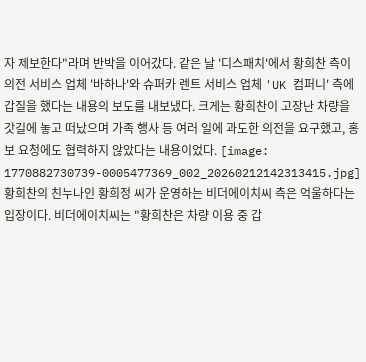자 제보한다"라며 반박을 이어갔다. 같은 날 '디스패치'에서 황희찬 측이 의전 서비스 업체 '바하나'와 슈퍼카 렌트 서비스 업체 'UK 컴퍼니' 측에 갑질을 했다는 내용의 보도를 내보냈다. 크게는 황희찬이 고장난 차량을 갓길에 놓고 떠났으며 가족 행사 등 여러 일에 과도한 의전을 요구했고, 홍보 요청에도 협력하지 않았다는 내용이었다. [image: 1770882730739-0005477369_002_20260212142313415.jpg] 황희찬의 친누나인 황희정 씨가 운영하는 비더에이치씨 측은 억울하다는 입장이다. 비더에이치씨는 "황희찬은 차량 이용 중 갑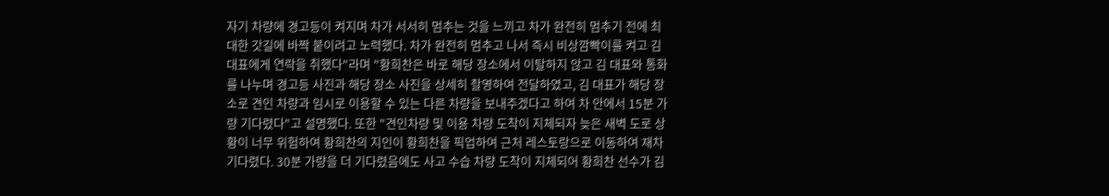자기 차량에 경고등이 켜지며 차가 서서히 멈추는 것을 느끼고 차가 완전히 멈추기 전에 최대한 갓길에 바짝 붙이려고 노력했다. 차가 완전히 멈추고 나서 즉시 비상깜빡이를 켜고 김 대표에게 연락을 취했다"라며 "황희찬은 바로 해당 장소에서 이탈하지 않고 김 대표와 통화를 나누며 경고등 사진과 해당 장소 사진을 상세히 촬영하여 전달하였고, 김 대표가 해당 장소로 견인 차량과 임시로 이용할 수 있는 다른 차량을 보내주겠다고 하여 차 안에서 15분 가량 기다렸다"고 설명했다. 또한 "견인차량 및 이용 차량 도착이 지체되자 늦은 새벽 도로 상황이 너무 위험하여 황희찬의 지인이 황희찬을 픽업하여 근처 레스토랑으로 이동하여 재차 기다렸다. 30분 가량을 더 기다렸음에도 사고 수습 차량 도착이 지체되어 황희찬 선수가 김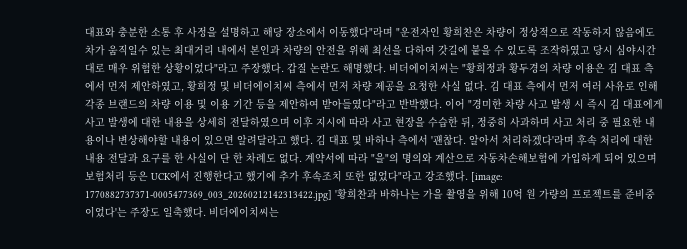대표와 충분한 소통 후 사정을 설명하고 해당 장소에서 이동했다"라며 "운전자인 황희찬은 차량이 정상적으로 작동하지 않음에도 차가 움직일수 있는 최대거리 내에서 본인과 차량의 안전을 위해 최선을 다하여 갓길에 붙을 수 있도록 조작하였고 당시 심야시간대로 매우 위험한 상황이었다"라고 주장했다. 갑질 논란도 해명했다. 비더에이치씨는 "황희정과 황두경의 차량 이용은 김 대표 측에서 먼저 제안하였고, 황희정 및 비더에이치씨 측에서 먼저 차량 제공을 요청한 사실 없다. 김 대표 측에서 먼저 여러 사유로 인해 각종 브랜드의 차량 이용 및 이용 기간 등을 제안하여 받아들였다"라고 반박했다. 이어 "경미한 차량 사고 발생 시 즉시 김 대표에게 사고 발생에 대한 내용을 상세히 전달하였으며 이후 지시에 따라 사고 현장을 수습한 뒤, 정중히 사과하며 사고 처리 중 필요한 내용이나 변상해야할 내용이 있으면 알려달라고 했다. 김 대표 및 바하나 측에서 '괜찮다. 알아서 처리하겠다'라며 후속 처리에 대한 내용 전달과 요구를 한 사실이 단 한 차례도 없다. 계약서에 따라 "을"의 명의와 계산으로 자동차손해보험에 가입하게 되어 있으며 보험처리 등은 UCK에서 진행한다고 했기에 추가 후속조치 또한 없었다"라고 강조했다. [image: 1770882737371-0005477369_003_20260212142313422.jpg] '황희찬과 바하나는 가을 촬영을 위해 10억 원 가량의 프로젝트를 준비중이었다'는 주장도 일축했다. 비더에이치씨는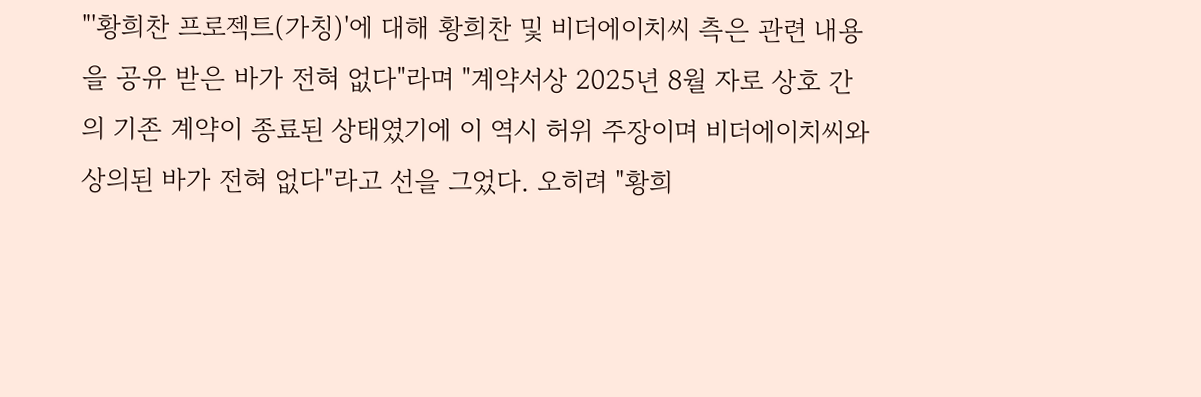"'황희찬 프로젝트(가칭)'에 대해 황희찬 및 비더에이치씨 측은 관련 내용을 공유 받은 바가 전혀 없다"라며 "계약서상 2025년 8월 자로 상호 간의 기존 계약이 종료된 상태였기에 이 역시 허위 주장이며 비더에이치씨와 상의된 바가 전혀 없다"라고 선을 그었다. 오히려 "황희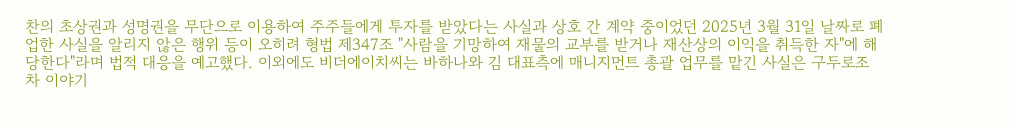찬의 초상권과 성명권을 무단으로 이용하여 주주들에게 투자를 받았다는 사실과 상호 간 계약 중이었던 2025년 3월 31일 날짜로 폐업한 사실을 알리지 않은 행위 등이 오히려 형법 제347조 "사람을 기망하여 재물의 교부를 받거나 재산상의 이익을 취득한 자"에 해당한다"라며 법적 대응을 예고했다. 이외에도 비더에이치씨는 바하나와 김 대표측에 매니지먼트 총괄 업무를 맡긴 사실은 구두로조차 이야기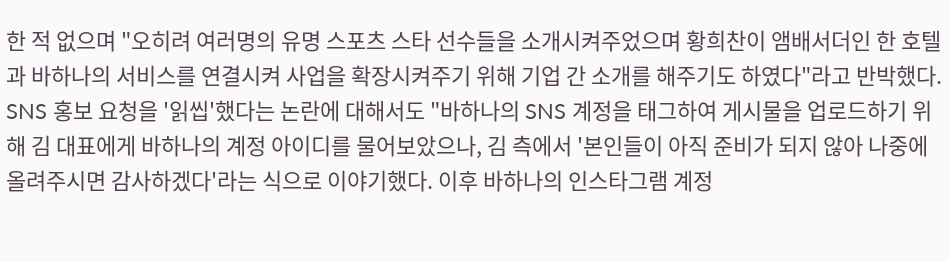한 적 없으며 "오히려 여러명의 유명 스포츠 스타 선수들을 소개시켜주었으며 황희찬이 앰배서더인 한 호텔과 바하나의 서비스를 연결시켜 사업을 확장시켜주기 위해 기업 간 소개를 해주기도 하였다"라고 반박했다. SNS 홍보 요청을 '읽씹'했다는 논란에 대해서도 "바하나의 SNS 계정을 태그하여 게시물을 업로드하기 위해 김 대표에게 바하나의 계정 아이디를 물어보았으나, 김 측에서 '본인들이 아직 준비가 되지 않아 나중에 올려주시면 감사하겠다'라는 식으로 이야기했다. 이후 바하나의 인스타그램 계정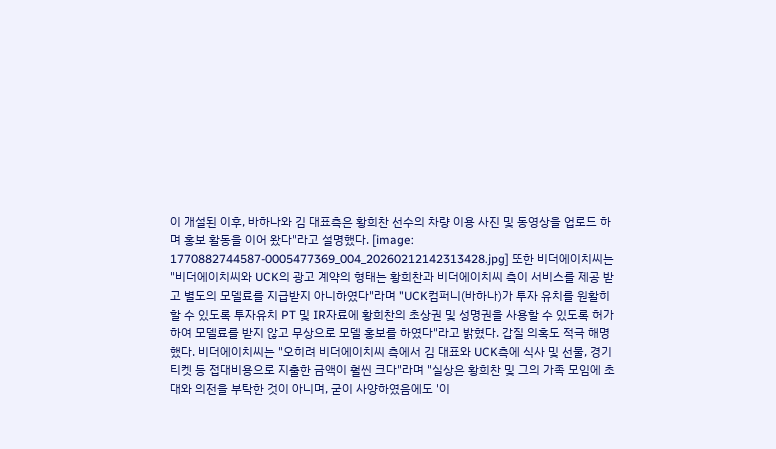이 개설된 이후, 바하나와 김 대표측은 황희찬 선수의 차량 이용 사진 및 동영상을 업로드 하며 홍보 활동을 이어 왔다"라고 설명했다. [image: 1770882744587-0005477369_004_20260212142313428.jpg] 또한 비더에이치씨는 "비더에이치씨와 UCK의 광고 계약의 형태는 황희찬과 비더에이치씨 측이 서비스를 제공 받고 별도의 모델료를 지급받지 아니하였다"라며 "UCK컴퍼니(바하나)가 투자 유치를 원활히 할 수 있도록 투자유치 PT 및 IR자료에 황희찬의 초상권 및 성명권을 사용할 수 있도록 허가하여 모델료를 받지 않고 무상으로 모델 홍보를 하였다"라고 밝혔다. 갑질 의혹도 적극 해명했다. 비더에이치씨는 "오히려 비더에이치씨 측에서 김 대표와 UCK측에 식사 및 선물, 경기 티켓 등 접대비용으로 지출한 금액이 훨씬 크다"라며 "실상은 황희찬 및 그의 가족 모임에 초대와 의전을 부탁한 것이 아니며, 굳이 사양하였음에도 '이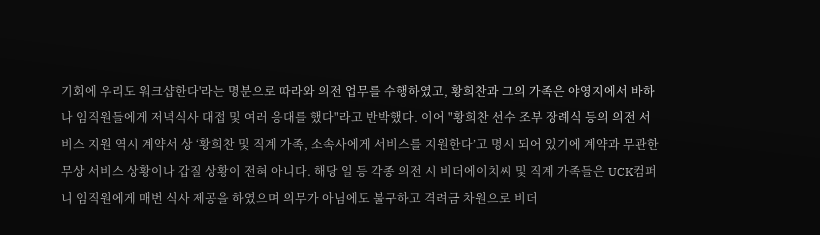기회에 우리도 워크샵한다'라는 명분으로 따라와 의전 업무를 수행하였고, 황희찬과 그의 가족은 야영지에서 바하나 임직원들에게 저녁식사 대접 및 여러 응대를 했다"라고 반박했다. 이어 "황희찬 선수 조부 장례식 등의 의전 서비스 지원 역시 계약서 상 ‘황희찬 및 직계 가족, 소속사에게 서비스를 지원한다’고 명시 되어 있기에 계약과 무관한 무상 서비스 상황이나 갑질 상황이 전혀 아니다. 해당 일 등 각종 의전 시 비더에이치씨 및 직계 가족들은 UCK컴퍼니 임직원에게 매번 식사 제공을 하였으며 의무가 아님에도 불구하고 격려금 차원으로 비더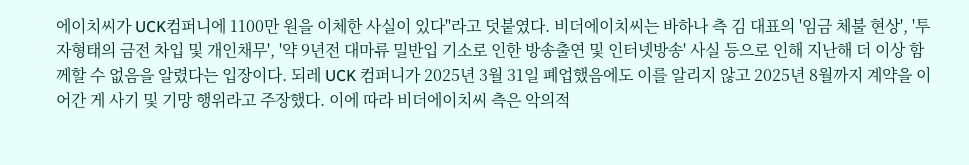에이치씨가 UCK컴퍼니에 1100만 원을 이체한 사실이 있다"라고 덧붙였다. 비더에이치씨는 바하나 측 김 대표의 '임금 체불 현상', '투자형태의 금전 차입 및 개인채무', '약 9년전 대마류 밀반입 기소로 인한 방송출연 및 인터넷방송' 사실 등으로 인해 지난해 더 이상 함께할 수 없음을 알렸다는 입장이다. 되레 UCK 컴퍼니가 2025년 3월 31일 폐업했음에도 이를 알리지 않고 2025년 8월까지 계약을 이어간 게 사기 및 기망 행위라고 주장했다. 이에 따라 비더에이치씨 측은 악의적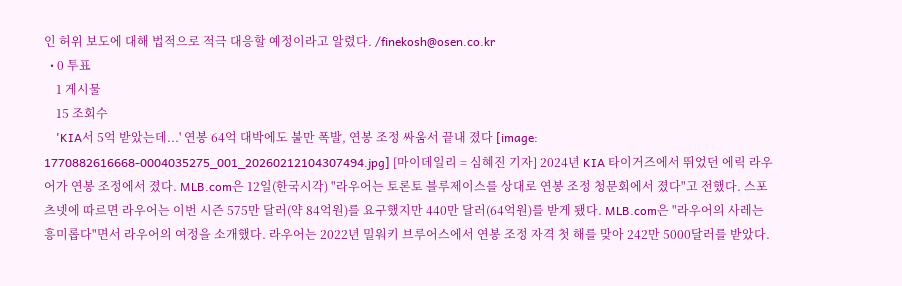인 허위 보도에 대해 법적으로 적극 대응할 예정이라고 알렸다. /finekosh@osen.co.kr
  • 0 투표
    1 게시물
    15 조회수
    'KIA서 5억 받았는데...' 연봉 64억 대박에도 불만 폭발, 연봉 조정 싸움서 끝내 졌다 [image: 1770882616668-0004035275_001_20260212104307494.jpg] [마이데일리 = 심혜진 기자] 2024년 KIA 타이거즈에서 뛰었던 에릭 라우어가 연봉 조정에서 졌다. MLB.com은 12일(한국시각) "라우어는 토론토 블루제이스를 상대로 연봉 조정 청문회에서 졌다"고 전했다. 스포츠넷에 따르면 라우어는 이번 시즌 575만 달러(약 84억원)를 요구했지만 440만 달러(64억원)를 받게 됐다. MLB.com은 "라우어의 사레는 흥미롭다"면서 라우어의 여정을 소개했다. 라우어는 2022년 밀워키 브루어스에서 연봉 조정 자격 첫 해를 맞아 242만 5000달러를 받았다.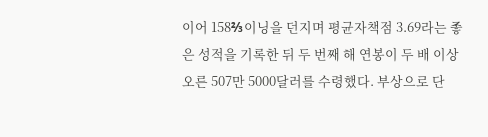이어 158⅔이닝을 던지며 평균자책점 3.69라는 좋은 성적을 기록한 뒤 두 번째 해 연봉이 두 배 이상 오른 507만 5000달러를 수령했다. 부상으로 단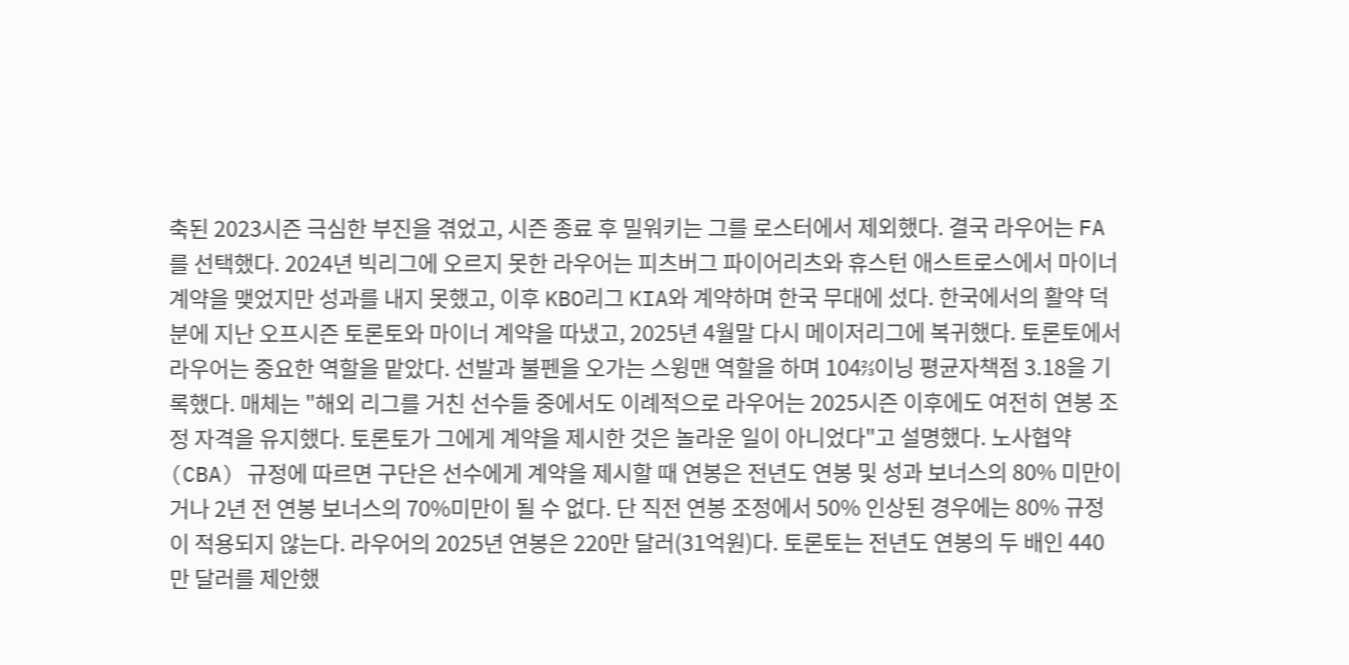축된 2023시즌 극심한 부진을 겪었고, 시즌 종료 후 밀워키는 그를 로스터에서 제외했다. 결국 라우어는 FA를 선택했다. 2024년 빅리그에 오르지 못한 라우어는 피츠버그 파이어리츠와 휴스턴 애스트로스에서 마이너 계약을 맺었지만 성과를 내지 못했고, 이후 KBO리그 KIA와 계약하며 한국 무대에 섰다. 한국에서의 활약 덕분에 지난 오프시즌 토론토와 마이너 계약을 따냈고, 2025년 4월말 다시 메이저리그에 복귀했다. 토론토에서 라우어는 중요한 역할을 맡았다. 선발과 불펜을 오가는 스윙맨 역할을 하며 104⅔이닝 평균자책점 3.18을 기록했다. 매체는 "해외 리그를 거친 선수들 중에서도 이례적으로 라우어는 2025시즌 이후에도 여전히 연봉 조정 자격을 유지했다. 토론토가 그에게 계약을 제시한 것은 놀라운 일이 아니었다"고 설명했다. 노사협약(CBA) 규정에 따르면 구단은 선수에게 계약을 제시할 때 연봉은 전년도 연봉 및 성과 보너스의 80% 미만이거나 2년 전 연봉 보너스의 70%미만이 될 수 없다. 단 직전 연봉 조정에서 50% 인상된 경우에는 80% 규정이 적용되지 않는다. 라우어의 2025년 연봉은 220만 달러(31억원)다. 토론토는 전년도 연봉의 두 배인 440만 달러를 제안했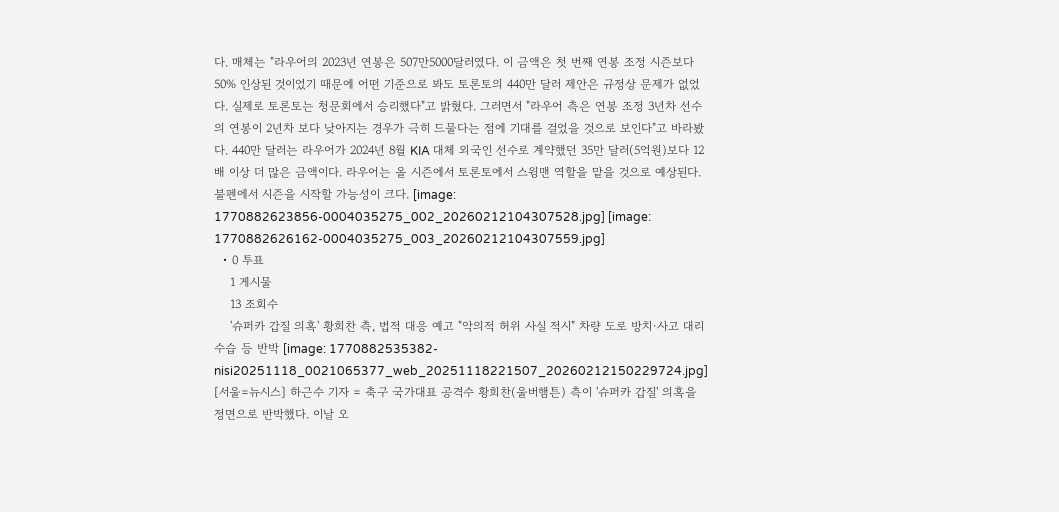다. 매체는 "라우어의 2023년 연봉은 507만5000달러였다. 이 금액은 첫 번째 연봉 조정 시즌보다 50% 인상된 것이었기 때문에 어떤 기준으로 봐도 토론토의 440만 달러 제안은 규정상 문제가 없었다. 실제로 토론토는 청문회에서 승리했다"고 밝혔다. 그러면서 "라우어 측은 연봉 조정 3년차 선수의 연봉이 2년차 보다 낮아지는 경우가 극히 드물다는 점에 기대를 걸었을 것으로 보인다"고 바라봤다. 440만 달러는 라우어가 2024년 8월 KIA 대체 외국인 선수로 계약했던 35만 달러(5억원)보다 12배 이상 더 많은 금액이다. 라우어는 올 시즌에서 토론토에서 스윙맨 역할을 맡을 것으로 예상된다. 불펜에서 시즌을 시작할 가능성이 크다. [image: 1770882623856-0004035275_002_20260212104307528.jpg] [image: 1770882626162-0004035275_003_20260212104307559.jpg]
  • 0 투표
    1 게시물
    13 조회수
    '슈퍼카 갑질 의혹' 황희찬 측, 법적 대응 예고 "악의적 허위 사실 적시" 차량 도로 방치·사고 대리 수습 등 반박 [image: 1770882535382-nisi20251118_0021065377_web_20251118221507_20260212150229724.jpg] [서울=뉴시스] 하근수 기자 = 축구 국가대표 공격수 황희찬(울버햄튼) 측이 '슈퍼카 갑질' 의혹을 정면으로 반박했다. 이날 오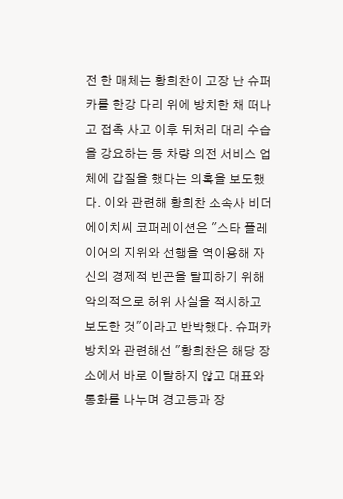전 한 매체는 황희찬이 고장 난 슈퍼카를 한강 다리 위에 방치한 채 떠나고 접촉 사고 이후 뒤처리 대리 수습을 강요하는 등 차량 의전 서비스 업체에 갑질을 했다는 의혹을 보도했다. 이와 관련해 황희찬 소속사 비더에이치씨 코퍼레이션은 "스타 플레이어의 지위와 선행을 역이용해 자신의 경제적 빈곤을 탈피하기 위해 악의적으로 허위 사실을 적시하고 보도한 것"이라고 반박했다. 슈퍼카 방치와 관련해선 "황희찬은 해당 장소에서 바로 이탈하지 않고 대표와 통화를 나누며 경고등과 장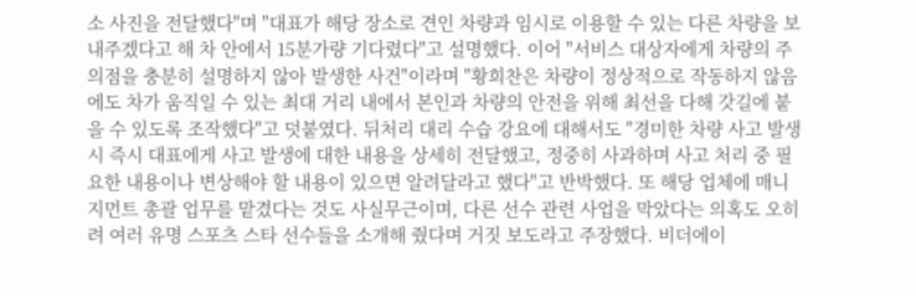소 사진을 전달했다"며 "대표가 해당 장소로 견인 차량과 임시로 이용할 수 있는 다른 차량을 보내주겠다고 해 차 안에서 15분가량 기다렸다"고 설명했다. 이어 "서비스 대상자에게 차량의 주의점을 충분히 설명하지 않아 발생한 사건"이라며 "황희찬은 차량이 정상적으로 작동하지 않음에도 차가 움직일 수 있는 최대 거리 내에서 본인과 차량의 안전을 위해 최선을 다해 갓길에 붙을 수 있도록 조작했다"고 덧붙였다. 뒤처리 대리 수습 강요에 대해서도 "경미한 차량 사고 발생 시 즉시 대표에게 사고 발생에 대한 내용을 상세히 전달했고, 정중히 사과하며 사고 처리 중 필요한 내용이나 변상해야 할 내용이 있으면 알려달라고 했다"고 반박했다. 또 해당 업체에 매니지먼트 총괄 업무를 맡겼다는 것도 사실무근이며, 다른 선수 관련 사업을 막았다는 의혹도 오히려 여러 유명 스포츠 스타 선수들을 소개해 줬다며 거짓 보도라고 주장했다. 비더에이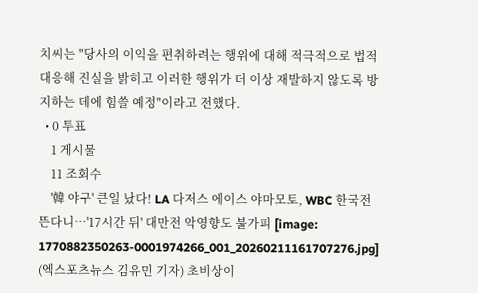치씨는 "당사의 이익을 편취하려는 행위에 대해 적극적으로 법적 대응해 진실을 밝히고 이러한 행위가 더 이상 재발하지 않도록 방지하는 데에 힘쓸 예정"이라고 전했다.
  • 0 투표
    1 게시물
    11 조회수
    '韓 야구' 큰일 났다! LA 다저스 에이스 야마모토, WBC 한국전 뜬다니…'17시간 뒤' 대만전 악영향도 불가피 [image: 1770882350263-0001974266_001_20260211161707276.jpg] (엑스포츠뉴스 김유민 기자) 초비상이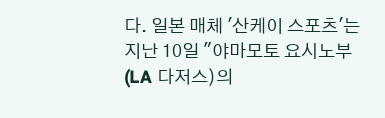다. 일본 매체 '산케이 스포츠'는 지난 10일 "야마모토 요시노부(LA 다저스)의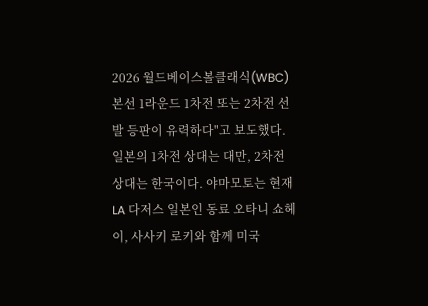2026 월드베이스볼클래식(WBC) 본선 1라운드 1차전 또는 2차전 선발 등판이 유력하다"고 보도했다. 일본의 1차전 상대는 대만, 2차전 상대는 한국이다. 야마모토는 현재 LA 다저스 일본인 동료 오타니 쇼헤이, 사사키 로키와 함께 미국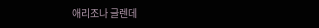애리조나 글렌데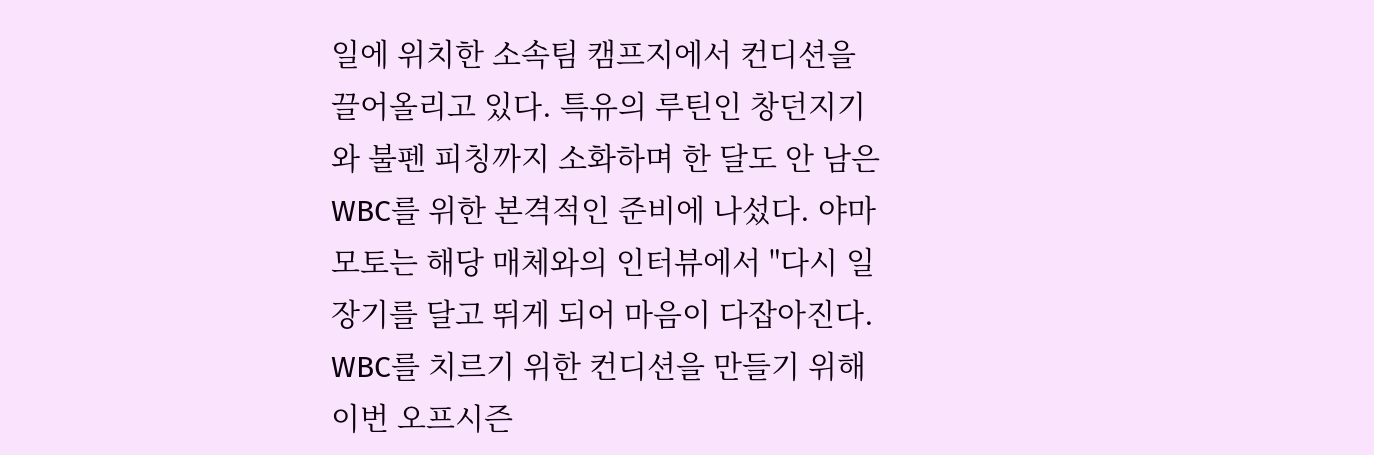일에 위치한 소속팀 캠프지에서 컨디션을 끌어올리고 있다. 특유의 루틴인 창던지기와 불펜 피칭까지 소화하며 한 달도 안 남은 WBC를 위한 본격적인 준비에 나섰다. 야마모토는 해당 매체와의 인터뷰에서 "다시 일장기를 달고 뛰게 되어 마음이 다잡아진다. WBC를 치르기 위한 컨디션을 만들기 위해 이번 오프시즌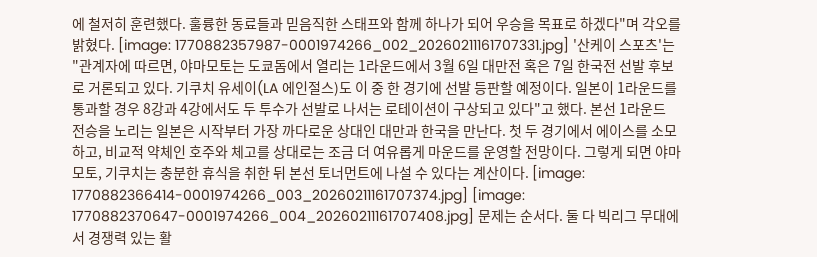에 철저히 훈련했다. 훌륭한 동료들과 믿음직한 스태프와 함께 하나가 되어 우승을 목표로 하겠다"며 각오를 밝혔다. [image: 1770882357987-0001974266_002_20260211161707331.jpg] '산케이 스포츠'는 "관계자에 따르면, 야마모토는 도쿄돔에서 열리는 1라운드에서 3월 6일 대만전 혹은 7일 한국전 선발 후보로 거론되고 있다. 기쿠치 유세이(LA 에인절스)도 이 중 한 경기에 선발 등판할 예정이다. 일본이 1라운드를 통과할 경우 8강과 4강에서도 두 투수가 선발로 나서는 로테이션이 구상되고 있다"고 했다. 본선 1라운드 전승을 노리는 일본은 시작부터 가장 까다로운 상대인 대만과 한국을 만난다. 첫 두 경기에서 에이스를 소모하고, 비교적 약체인 호주와 체고를 상대로는 조금 더 여유롭게 마운드를 운영할 전망이다. 그렇게 되면 야마모토, 기쿠치는 충분한 휴식을 취한 뒤 본선 토너먼트에 나설 수 있다는 계산이다. [image: 1770882366414-0001974266_003_20260211161707374.jpg] [image: 1770882370647-0001974266_004_20260211161707408.jpg] 문제는 순서다. 둘 다 빅리그 무대에서 경쟁력 있는 활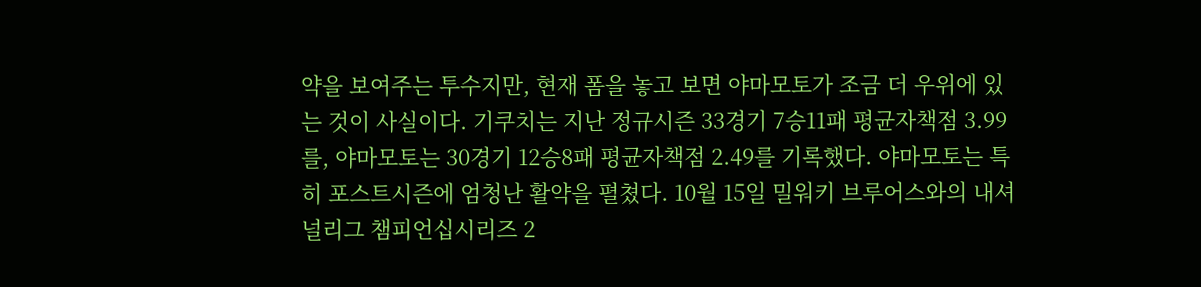약을 보여주는 투수지만, 현재 폼을 놓고 보면 야마모토가 조금 더 우위에 있는 것이 사실이다. 기쿠치는 지난 정규시즌 33경기 7승11패 평균자책점 3.99를, 야마모토는 30경기 12승8패 평균자책점 2.49를 기록했다. 야마모토는 특히 포스트시즌에 엄청난 활약을 펼쳤다. 10월 15일 밀워키 브루어스와의 내셔널리그 챔피언십시리즈 2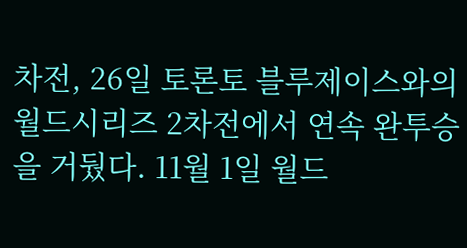차전, 26일 토론토 블루제이스와의 월드시리즈 2차전에서 연속 완투승을 거뒀다. 11월 1일 월드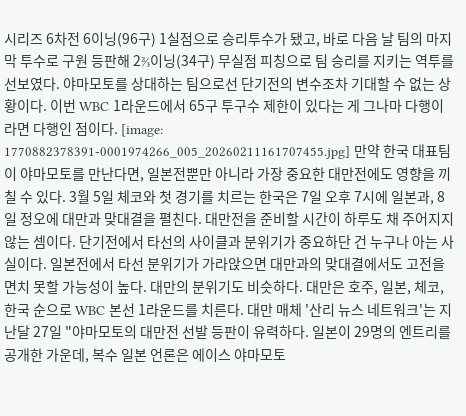시리즈 6차전 6이닝(96구) 1실점으로 승리투수가 됐고, 바로 다음 날 팀의 마지막 투수로 구원 등판해 2⅔이닝(34구) 무실점 피칭으로 팀 승리를 지키는 역투를 선보였다. 야마모토를 상대하는 팀으로선 단기전의 변수조차 기대할 수 없는 상황이다. 이번 WBC 1라운드에서 65구 투구수 제한이 있다는 게 그나마 다행이라면 다행인 점이다. [image: 1770882378391-0001974266_005_20260211161707455.jpg] 만약 한국 대표팀이 야마모토를 만난다면, 일본전뿐만 아니라 가장 중요한 대만전에도 영향을 끼칠 수 있다. 3월 5일 체코와 첫 경기를 치르는 한국은 7일 오후 7시에 일본과, 8일 정오에 대만과 맞대결을 펼친다. 대만전을 준비할 시간이 하루도 채 주어지지 않는 셈이다. 단기전에서 타선의 사이클과 분위기가 중요하단 건 누구나 아는 사실이다. 일본전에서 타선 분위기가 가라앉으면 대만과의 맞대결에서도 고전을 면치 못할 가능성이 높다. 대만의 분위기도 비슷하다. 대만은 호주, 일본, 체코, 한국 순으로 WBC 본선 1라운드를 치른다. 대만 매체 '산리 뉴스 네트워크'는 지난달 27일 "야마모토의 대만전 선발 등판이 유력하다. 일본이 29명의 엔트리를 공개한 가운데, 복수 일본 언론은 에이스 야마모토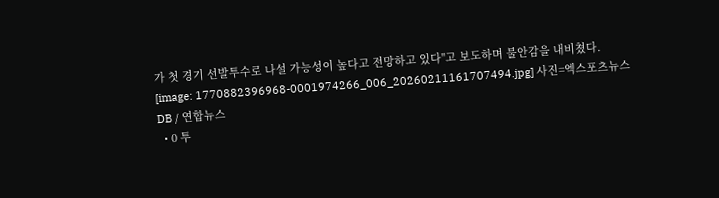가 첫 경기 선발투수로 나설 가능성이 높다고 전망하고 있다"고 보도하며 불안감을 내비쳤다. [image: 1770882396968-0001974266_006_20260211161707494.jpg] 사진=엑스포츠뉴스 DB / 연합뉴스
  • 0 투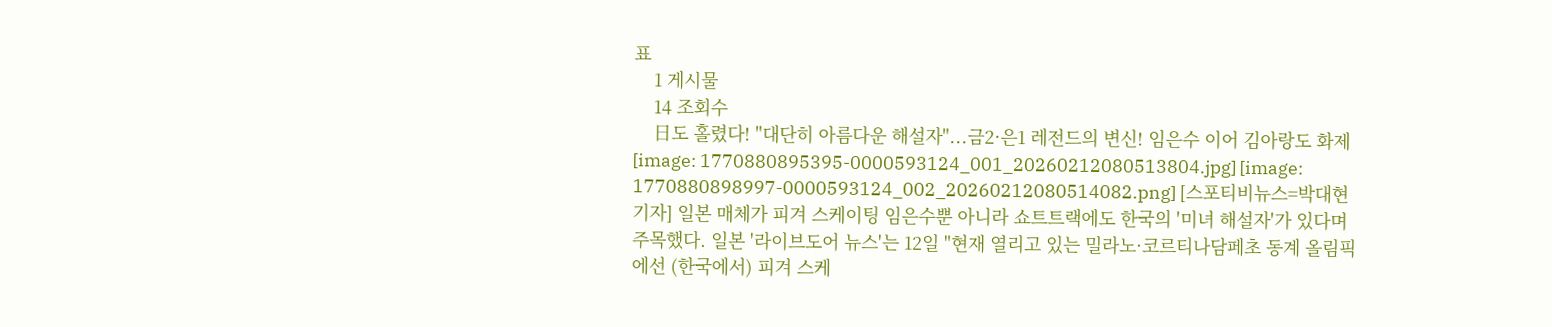표
    1 게시물
    14 조회수
    日도 홀렸다! "대단히 아름다운 해설자"...금2·은1 레전드의 변신! 임은수 이어 김아랑도 화제 [image: 1770880895395-0000593124_001_20260212080513804.jpg] [image: 1770880898997-0000593124_002_20260212080514082.png] [스포티비뉴스=박대현 기자] 일본 매체가 피겨 스케이팅 임은수뿐 아니라 쇼트트랙에도 한국의 '미녀 해설자'가 있다며 주목했다. 일본 '라이브도어 뉴스'는 12일 "현재 열리고 있는 밀라노·코르티나담페초 동계 올림픽에선 (한국에서) 피겨 스케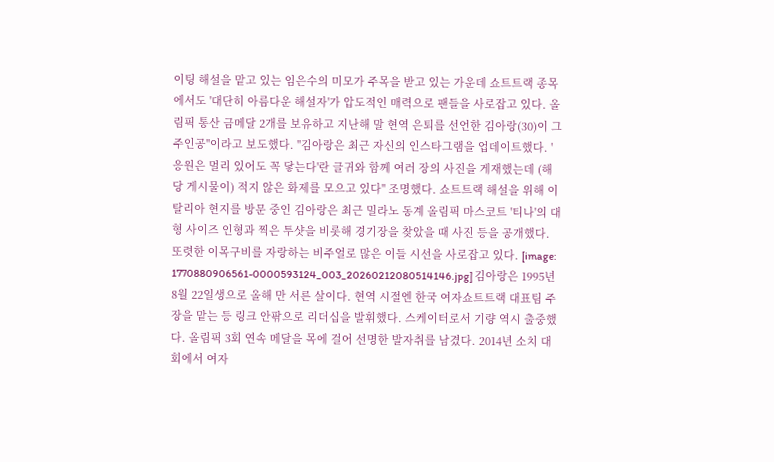이팅 해설을 맡고 있는 임은수의 미모가 주목을 받고 있는 가운데 쇼트트랙 종목에서도 '대단히 아름다운 해설자'가 압도적인 매력으로 팬들을 사로잡고 있다. 올림픽 통산 금메달 2개를 보유하고 지난해 말 현역 은퇴를 선언한 김아랑(30)이 그 주인공"이라고 보도했다. "김아랑은 최근 자신의 인스타그램을 업데이트했다. '응원은 멀리 있어도 꼭 닿는다'란 글귀와 함께 여러 장의 사진을 게재했는데 (해당 게시물이) 적지 않은 화제를 모으고 있다" 조명했다. 쇼트트랙 해설을 위해 이탈리아 현지를 방문 중인 김아랑은 최근 밀라노 동계 올림픽 마스코트 '티나'의 대형 사이즈 인형과 찍은 투샷을 비롯해 경기장을 찾았을 때 사진 등을 공개했다. 또렷한 이목구비를 자랑하는 비주얼로 많은 이들 시선을 사로잡고 있다. [image: 1770880906561-0000593124_003_20260212080514146.jpg] 김아랑은 1995년 8월 22일생으로 올해 만 서른 살이다. 현역 시절엔 한국 여자쇼트트랙 대표팀 주장을 맡는 등 링크 안팎으로 리더십을 발휘했다. 스케이터로서 기량 역시 출중했다. 올림픽 3회 연속 메달을 목에 걸어 선명한 발자취를 남겼다. 2014년 소치 대회에서 여자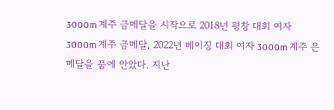3000m 계주 금메달을 시작으로 2018년 평창 대회 여자 3000m 계주 금메달, 2022년 베이징 대회 여자 3000m 계주 은메달을 품에 안았다. 지난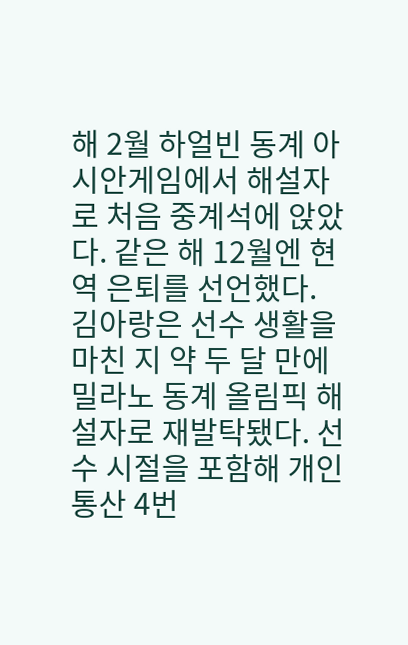해 2월 하얼빈 동계 아시안게임에서 해설자로 처음 중계석에 앉았다. 같은 해 12월엔 현역 은퇴를 선언했다. 김아랑은 선수 생활을 마친 지 약 두 달 만에 밀라노 동계 올림픽 해설자로 재발탁됐다. 선수 시절을 포함해 개인 통산 4번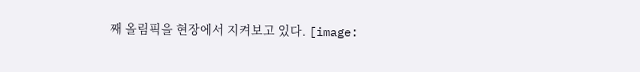째 올림픽을 현장에서 지켜보고 있다. [image: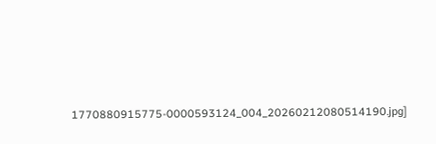1770880915775-0000593124_004_20260212080514190.jpg]